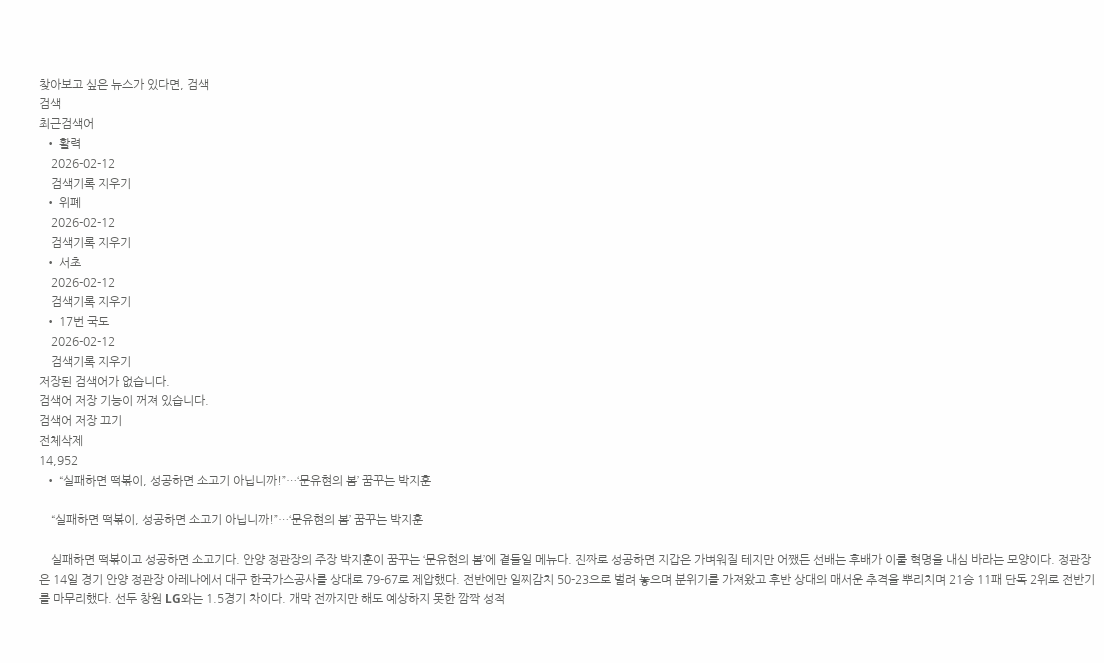찾아보고 싶은 뉴스가 있다면, 검색
검색
최근검색어
  • 활력
    2026-02-12
    검색기록 지우기
  • 위폐
    2026-02-12
    검색기록 지우기
  • 서초
    2026-02-12
    검색기록 지우기
  • 17번 국도
    2026-02-12
    검색기록 지우기
저장된 검색어가 없습니다.
검색어 저장 기능이 꺼져 있습니다.
검색어 저장 끄기
전체삭제
14,952
  • “실패하면 떡볶이, 성공하면 소고기 아닙니까!”…‘문유현의 봄’ 꿈꾸는 박지훈

    “실패하면 떡볶이, 성공하면 소고기 아닙니까!”…‘문유현의 봄’ 꿈꾸는 박지훈

    실패하면 떡볶이고 성공하면 소고기다. 안양 정관장의 주장 박지훈이 꿈꾸는 ‘문유현의 봄’에 곁들일 메뉴다. 진짜로 성공하면 지갑은 가벼워질 테지만 어쨌든 선배는 후배가 이룰 혁명을 내심 바라는 모양이다. 정관장은 14일 경기 안양 정관장 아레나에서 대구 한국가스공사를 상대로 79-67로 제압했다. 전반에만 일찌감치 50-23으로 벌려 놓으며 분위기를 가져왔고 후반 상대의 매서운 추격을 뿌리치며 21승 11패 단독 2위로 전반기를 마무리했다. 선두 창원 LG와는 1.5경기 차이다. 개막 전까지만 해도 예상하지 못한 깜짝 성적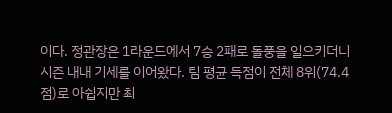이다. 정관장은 1라운드에서 7승 2패로 돌풍을 일으키더니 시즌 내내 기세를 이어왔다. 팀 평균 득점이 전체 8위(74.4점)로 아쉽지만 최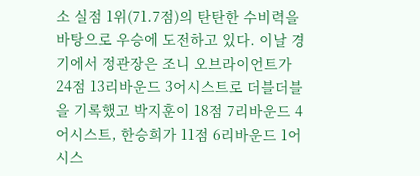소 실점 1위(71.7점)의 탄탄한 수비력을 바탕으로 우승에 도전하고 있다. 이날 경기에서 정관장은 조니 오브라이언트가 24점 13리바운드 3어시스트로 더블더블을 기록했고 박지훈이 18점 7리바운드 4어시스트, 한승희가 11점 6리바운드 1어시스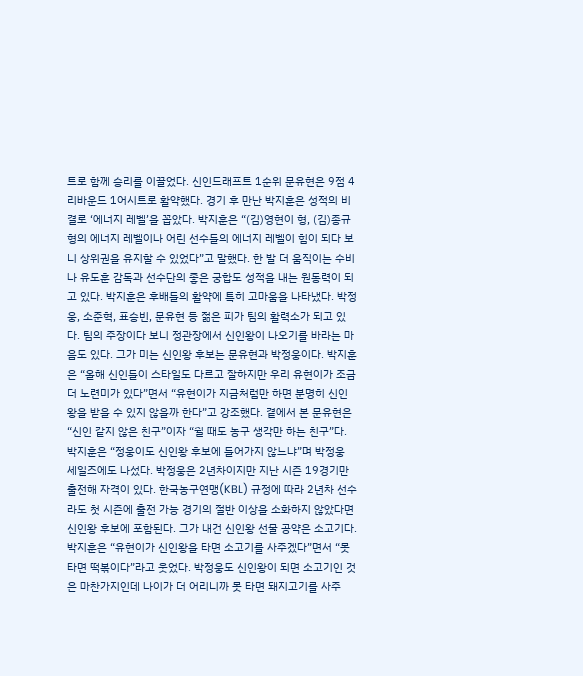트로 함께 승리를 이끌었다. 신인드래프트 1순위 문유현은 9점 4리바운드 1어시트로 활약했다. 경기 후 만난 박지훈은 성적의 비결로 ‘에너지 레벨’을 꼽았다. 박지훈은 “(김)영현이 형, (김)종규 형의 에너지 레벨이나 어린 선수들의 에너지 레벨이 힘이 되다 보니 상위권을 유지할 수 있었다”고 말했다. 한 발 더 움직이는 수비나 유도훈 감독과 선수단의 좋은 궁합도 성적을 내는 원동력이 되고 있다. 박지훈은 후배들의 활약에 특히 고마움을 나타냈다. 박정웅, 소준혁, 표승빈, 문유현 등 젊은 피가 팀의 활력소가 되고 있다. 팀의 주장이다 보니 정관장에서 신인왕이 나오기를 바라는 마음도 있다. 그가 미는 신인왕 후보는 문유현과 박정웅이다. 박지훈은 “올해 신인들이 스타일도 다르고 잘하지만 우리 유현이가 조금 더 노련미가 있다”면서 “유현이가 지금처럼만 하면 분명히 신인왕을 받을 수 있지 않을까 한다”고 강조했다. 곁에서 본 문유현은 “신인 같지 않은 친구”이자 “쉴 때도 농구 생각만 하는 친구”다. 박지훈은 “정웅이도 신인왕 후보에 들어가지 않느냐”며 박정웅 세일즈에도 나섰다. 박정웅은 2년차이지만 지난 시즌 19경기만 출전해 자격이 있다. 한국농구연맹(KBL) 규정에 따라 2년차 선수라도 첫 시즌에 출전 가능 경기의 절반 이상을 소화하지 않았다면 신인왕 후보에 포함된다. 그가 내건 신인왕 선물 공약은 소고기다. 박지훈은 “유현이가 신인왕을 타면 소고기를 사주겠다”면서 “못 타면 떡볶이다”라고 웃었다. 박정웅도 신인왕이 되면 소고기인 것은 마찬가지인데 나이가 더 어리니까 못 타면 돼지고기를 사주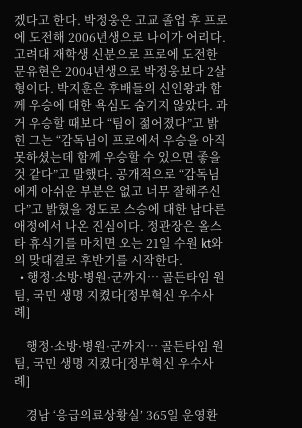겠다고 한다. 박정웅은 고교 졸업 후 프로에 도전해 2006년생으로 나이가 어리다. 고려대 재학생 신분으로 프로에 도전한 문유현은 2004년생으로 박정웅보다 2살 형이다. 박지훈은 후배들의 신인왕과 함께 우승에 대한 욕심도 숨기지 않았다. 과거 우승할 때보다 “팀이 젊어졌다”고 밝힌 그는 “감독님이 프로에서 우승을 아직 못하셨는데 함께 우승할 수 있으면 좋을 것 같다”고 말했다. 공개적으로 “감독님에게 아쉬운 부분은 없고 너무 잘해주신다”고 밝혔을 정도로 스승에 대한 남다른 애정에서 나온 진심이다. 정관장은 올스타 휴식기를 마치면 오는 21일 수원 kt와의 맞대결로 후반기를 시작한다.
  • 행정·소방·병원·군까지… 골든타임 원팀, 국민 생명 지켰다[정부혁신 우수사례]

    행정·소방·병원·군까지… 골든타임 원팀, 국민 생명 지켰다[정부혁신 우수사례]

    경남 ‘응급의료상황실’ 365일 운영환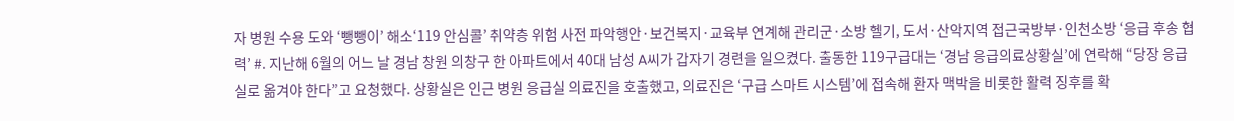자 병원 수용 도와 ‘뺑뺑이’ 해소‘119 안심콜’ 취약층 위험 사전 파악행안·보건복지·교육부 연계해 관리군·소방 헬기, 도서·산악지역 접근국방부·인천소방 ‘응급 후송 협력’ #. 지난해 6월의 어느 날 경남 창원 의창구 한 아파트에서 40대 남성 A씨가 갑자기 경련을 일으켰다. 출동한 119구급대는 ‘경남 응급의료상황실’에 연락해 “당장 응급실로 옮겨야 한다”고 요청했다. 상황실은 인근 병원 응급실 의료진을 호출했고, 의료진은 ‘구급 스마트 시스템’에 접속해 환자 맥박을 비롯한 활력 징후를 확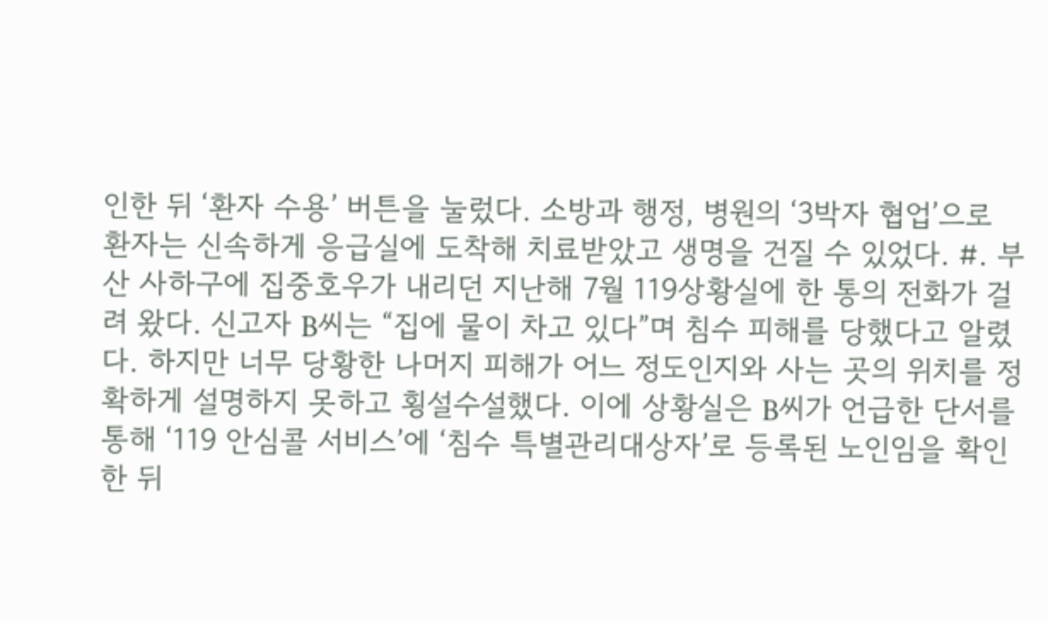인한 뒤 ‘환자 수용’ 버튼을 눌렀다. 소방과 행정, 병원의 ‘3박자 협업’으로 환자는 신속하게 응급실에 도착해 치료받았고 생명을 건질 수 있었다. #. 부산 사하구에 집중호우가 내리던 지난해 7월 119상황실에 한 통의 전화가 걸려 왔다. 신고자 B씨는 “집에 물이 차고 있다”며 침수 피해를 당했다고 알렸다. 하지만 너무 당황한 나머지 피해가 어느 정도인지와 사는 곳의 위치를 정확하게 설명하지 못하고 횡설수설했다. 이에 상황실은 B씨가 언급한 단서를 통해 ‘119 안심콜 서비스’에 ‘침수 특별관리대상자’로 등록된 노인임을 확인한 뒤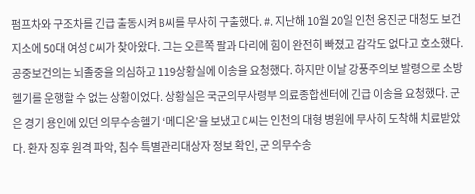펌프차와 구조차를 긴급 출동시켜 B씨를 무사히 구출했다. #. 지난해 10월 20일 인천 옹진군 대청도 보건지소에 50대 여성 C씨가 찾아왔다. 그는 오른쪽 팔과 다리에 힘이 완전히 빠졌고 감각도 없다고 호소했다. 공중보건의는 뇌졸중을 의심하고 119상황실에 이송을 요청했다. 하지만 이날 강풍주의보 발령으로 소방 헬기를 운행할 수 없는 상황이었다. 상황실은 국군의무사령부 의료종합센터에 긴급 이송을 요청했다. 군은 경기 용인에 있던 의무수송헬기 ‘메디온’을 보냈고 C씨는 인천의 대형 병원에 무사히 도착해 치료받았다. 환자 징후 원격 파악, 침수 특별관리대상자 정보 확인, 군 의무수송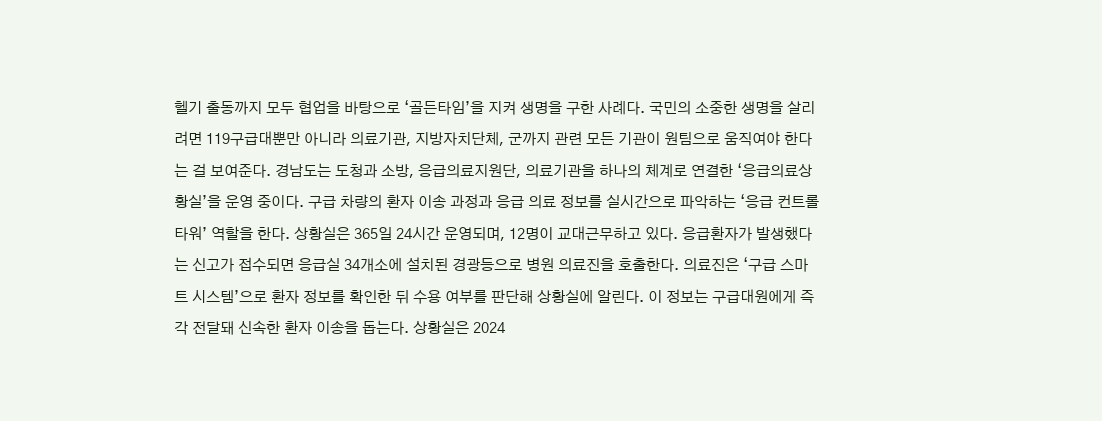헬기 출동까지 모두 협업을 바탕으로 ‘골든타임’을 지켜 생명을 구한 사례다. 국민의 소중한 생명을 살리려면 119구급대뿐만 아니라 의료기관, 지방자치단체, 군까지 관련 모든 기관이 원팀으로 움직여야 한다는 걸 보여준다. 경남도는 도청과 소방, 응급의료지원단, 의료기관을 하나의 체계로 연결한 ‘응급의료상황실’을 운영 중이다. 구급 차량의 환자 이송 과정과 응급 의료 정보를 실시간으로 파악하는 ‘응급 컨트롤타워’ 역할을 한다. 상황실은 365일 24시간 운영되며, 12명이 교대근무하고 있다. 응급환자가 발생했다는 신고가 접수되면 응급실 34개소에 설치된 경광등으로 병원 의료진을 호출한다. 의료진은 ‘구급 스마트 시스템’으로 환자 정보를 확인한 뒤 수용 여부를 판단해 상황실에 알린다. 이 정보는 구급대원에게 즉각 전달돼 신속한 환자 이송을 돕는다. 상황실은 2024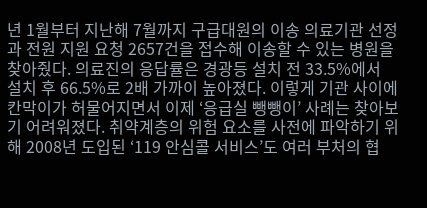년 1월부터 지난해 7월까지 구급대원의 이송 의료기관 선정과 전원 지원 요청 2657건을 접수해 이송할 수 있는 병원을 찾아줬다. 의료진의 응답률은 경광등 설치 전 33.5%에서 설치 후 66.5%로 2배 가까이 높아졌다. 이렇게 기관 사이에 칸막이가 허물어지면서 이제 ‘응급실 뺑뺑이’ 사례는 찾아보기 어려워졌다. 취약계층의 위험 요소를 사전에 파악하기 위해 2008년 도입된 ‘119 안심콜 서비스’도 여러 부처의 협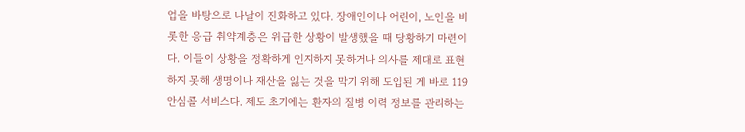업을 바탕으로 나날이 진화하고 있다. 장애인이나 어린이, 노인을 비롯한 응급 취약계층은 위급한 상황이 발생했을 때 당황하기 마련이다. 이들이 상황을 정확하게 인지하지 못하거나 의사를 제대로 표현하지 못해 생명이나 재산을 잃는 것을 막기 위해 도입된 게 바로 119 안심콜 서비스다. 제도 초기에는 환자의 질병 이력 정보를 관리하는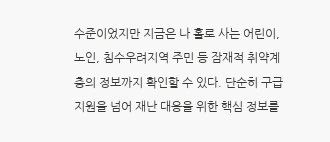수준이었지만 지금은 나 홀로 사는 어린이, 노인, 침수우려지역 주민 등 잠재적 취약계층의 정보까지 확인할 수 있다. 단순히 구급 지원을 넘어 재난 대응을 위한 핵심 정보를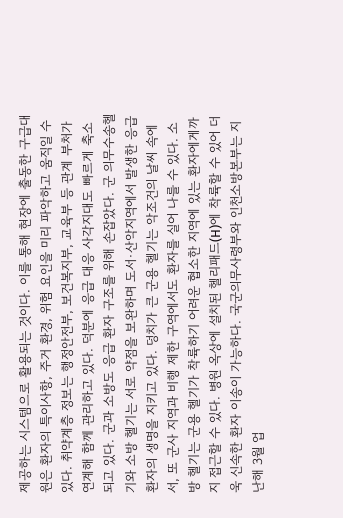제공하는 시스템으로 활용되는 것이다. 이를 통해 현장에 출동한 구급대원은 환자의 특이사항, 주거 환경, 위험 요인을 미리 파악하고 움직일 수 있다. 취약계층 정보는 행정안전부, 보건복지부, 교육부 등 관계 부처가 연계해 함께 관리하고 있다. 덕분에 응급 대응 사각지대도 빠르게 축소되고 있다. 군과 소방도 응급 환자 구조를 위해 손잡았다. 군 의무수송헬기와 소방 헬기는 서로 약점을 보완하며 도서·산악지역에서 발생한 응급 환자의 생명을 지키고 있다. 덩치가 큰 군용 헬기는 악조건의 날씨 속에서, 또 군사 지역과 비행 제한 구역에서도 환자를 실어 나를 수 있다. 소방 헬기는 군용 헬기가 착륙하기 어려운 협소한 지역에 있는 환자에게까지 접근할 수 있다. 병원 옥상에 설치된 헬리패드(H)에 착륙할 수 있어 더욱 신속한 환자 이송이 가능하다. 국군의무사령부와 인천소방본부는 지난해 3월 업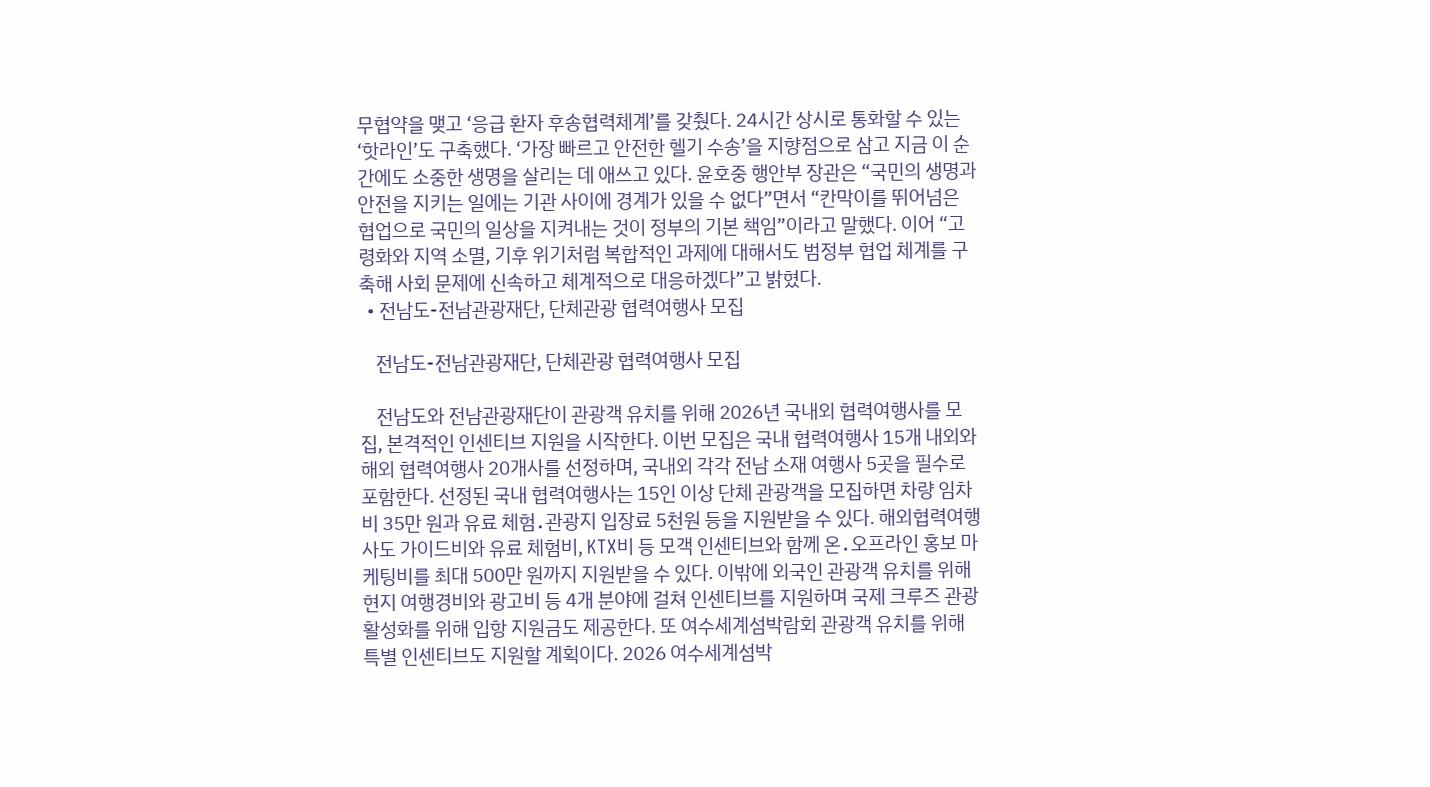무협약을 맺고 ‘응급 환자 후송협력체계’를 갖췄다. 24시간 상시로 통화할 수 있는 ‘핫라인’도 구축했다. ‘가장 빠르고 안전한 헬기 수송’을 지향점으로 삼고 지금 이 순간에도 소중한 생명을 살리는 데 애쓰고 있다. 윤호중 행안부 장관은 “국민의 생명과 안전을 지키는 일에는 기관 사이에 경계가 있을 수 없다”면서 “칸막이를 뛰어넘은 협업으로 국민의 일상을 지켜내는 것이 정부의 기본 책임”이라고 말했다. 이어 “고령화와 지역 소멸, 기후 위기처럼 복합적인 과제에 대해서도 범정부 협업 체계를 구축해 사회 문제에 신속하고 체계적으로 대응하겠다”고 밝혔다.
  • 전남도-전남관광재단, 단체관광 협력여행사 모집

    전남도-전남관광재단, 단체관광 협력여행사 모집

    전남도와 전남관광재단이 관광객 유치를 위해 2026년 국내외 협력여행사를 모집, 본격적인 인센티브 지원을 시작한다. 이번 모집은 국내 협력여행사 15개 내외와 해외 협력여행사 20개사를 선정하며, 국내외 각각 전남 소재 여행사 5곳을 필수로 포함한다. 선정된 국내 협력여행사는 15인 이상 단체 관광객을 모집하면 차량 임차비 35만 원과 유료 체험․관광지 입장료 5천원 등을 지원받을 수 있다. 해외협력여행사도 가이드비와 유료 체험비, KTX비 등 모객 인센티브와 함께 온․오프라인 홍보 마케팅비를 최대 500만 원까지 지원받을 수 있다. 이밖에 외국인 관광객 유치를 위해 현지 여행경비와 광고비 등 4개 분야에 걸쳐 인센티브를 지원하며 국제 크루즈 관광 활성화를 위해 입항 지원금도 제공한다. 또 여수세계섬박람회 관광객 유치를 위해 특별 인센티브도 지원할 계획이다. 2026 여수세계섬박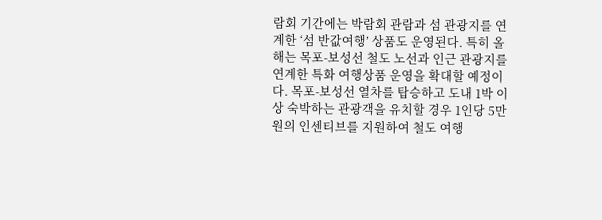람회 기간에는 박람회 관람과 섬 관광지를 연계한 ‘섬 반값여행’ 상품도 운영된다. 특히 올해는 목포-보성선 철도 노선과 인근 관광지를 연계한 특화 여행상품 운영을 확대할 예정이다. 목포-보성선 열차를 탑승하고 도내 1박 이상 숙박하는 관광객을 유치할 경우 1인당 5만 원의 인센티브를 지원하여 철도 여행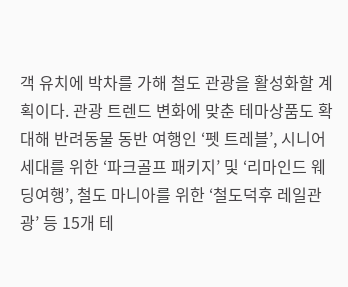객 유치에 박차를 가해 철도 관광을 활성화할 계획이다. 관광 트렌드 변화에 맞춘 테마상품도 확대해 반려동물 동반 여행인 ‘펫 트레블’, 시니어 세대를 위한 ‘파크골프 패키지’ 및 ‘리마인드 웨딩여행’, 철도 마니아를 위한 ‘철도덕후 레일관광’ 등 15개 테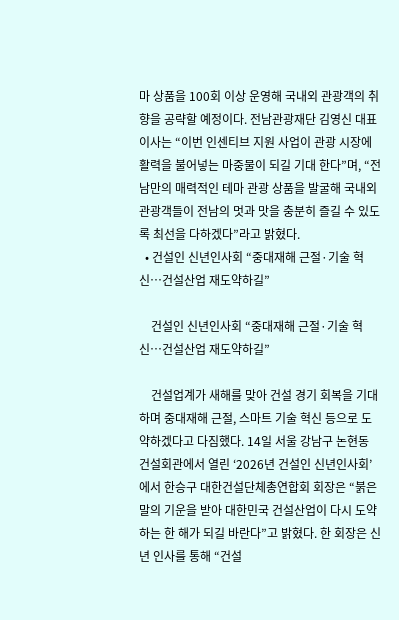마 상품을 100회 이상 운영해 국내외 관광객의 취향을 공략할 예정이다. 전남관광재단 김영신 대표이사는 “이번 인센티브 지원 사업이 관광 시장에 활력을 불어넣는 마중물이 되길 기대 한다”며, “전남만의 매력적인 테마 관광 상품을 발굴해 국내외 관광객들이 전남의 멋과 맛을 충분히 즐길 수 있도록 최선을 다하겠다”라고 밝혔다.
  • 건설인 신년인사회 “중대재해 근절·기술 혁신…건설산업 재도약하길”

    건설인 신년인사회 “중대재해 근절·기술 혁신…건설산업 재도약하길”

    건설업계가 새해를 맞아 건설 경기 회복을 기대하며 중대재해 근절, 스마트 기술 혁신 등으로 도약하겠다고 다짐했다. 14일 서울 강남구 논현동 건설회관에서 열린 ‘2026년 건설인 신년인사회’에서 한승구 대한건설단체총연합회 회장은 “붉은 말의 기운을 받아 대한민국 건설산업이 다시 도약하는 한 해가 되길 바란다”고 밝혔다. 한 회장은 신년 인사를 통해 “건설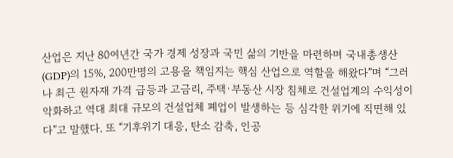산업은 지난 80여년간 국가 경제 성장과 국민 삶의 기반을 마련하며 국내총생산(GDP)의 15%, 200만명의 고용을 책임지는 핵심 산업으로 역할을 해왔다”며 “그러나 최근 원자재 가격 급등과 고금리, 주택·부동산 시장 침체로 건설업계의 수익성이 악화하고 역대 최대 규모의 건설업체 폐업이 발생하는 등 심각한 위기에 직면해 있다”고 말했다. 또 “기후위기 대응, 탄소 감축, 인공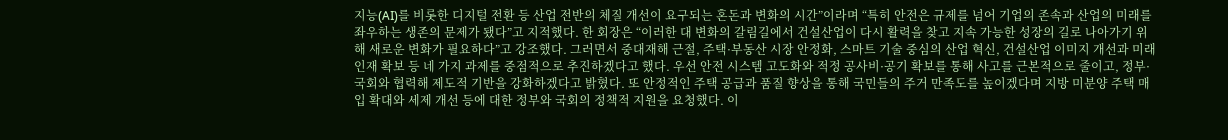지능(AI)를 비롯한 디지털 전환 등 산업 전반의 체질 개선이 요구되는 혼돈과 변화의 시간”이라며 “특히 안전은 규제를 넘어 기업의 존속과 산업의 미래를 좌우하는 생존의 문제가 됐다”고 지적했다. 한 회장은 “이러한 대 변화의 갈림길에서 건설산업이 다시 활력을 찾고 지속 가능한 성장의 길로 나아가기 위해 새로운 변화가 필요하다”고 강조했다. 그러면서 중대재해 근절, 주택·부동산 시장 안정화, 스마트 기술 중심의 산업 혁신, 건설산업 이미지 개선과 미래 인재 확보 등 네 가지 과제를 중점적으로 추진하겠다고 했다. 우선 안전 시스템 고도화와 적정 공사비·공기 확보를 통해 사고를 근본적으로 줄이고, 정부·국회와 협력해 제도적 기반을 강화하겠다고 밝혔다. 또 안정적인 주택 공급과 품질 향상을 통해 국민들의 주거 만족도를 높이겠다며 지방 미분양 주택 매입 확대와 세제 개선 등에 대한 정부와 국회의 정책적 지원을 요청했다. 이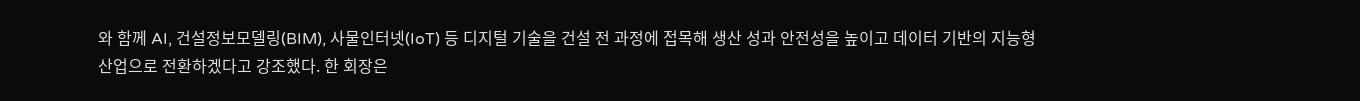와 함께 AI, 건설정보모델링(BIM), 사물인터넷(IoT) 등 디지털 기술을 건설 전 과정에 접목해 생산 성과 안전성을 높이고 데이터 기반의 지능형 산업으로 전환하겠다고 강조했다. 한 회장은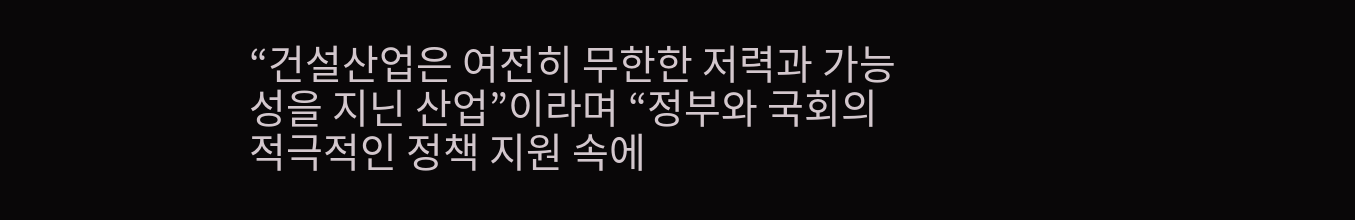“건설산업은 여전히 무한한 저력과 가능성을 지닌 산업”이라며 “정부와 국회의 적극적인 정책 지원 속에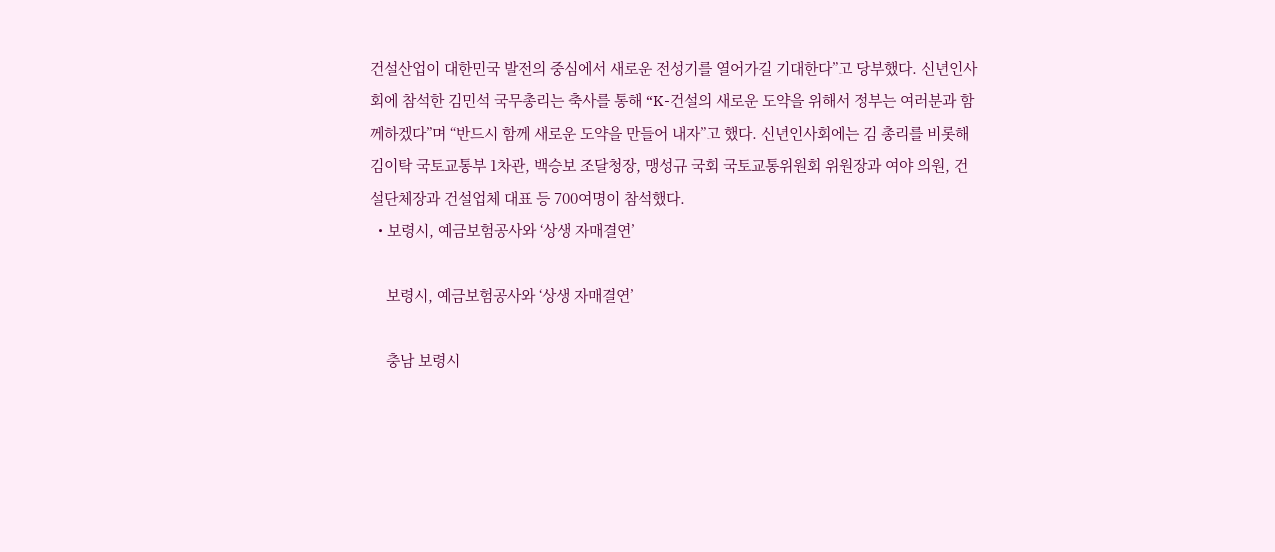건설산업이 대한민국 발전의 중심에서 새로운 전성기를 열어가길 기대한다”고 당부했다. 신년인사회에 참석한 김민석 국무총리는 축사를 통해 “K-건설의 새로운 도약을 위해서 정부는 여러분과 함께하겠다”며 “반드시 함께 새로운 도약을 만들어 내자”고 했다. 신년인사회에는 김 총리를 비롯해 김이탁 국토교통부 1차관, 백승보 조달청장, 맹성규 국회 국토교통위원회 위원장과 여야 의원, 건설단체장과 건설업체 대표 등 700여명이 참석했다.
  • 보령시, 예금보험공사와 ‘상생 자매결연’

    보령시, 예금보험공사와 ‘상생 자매결연’

    충남 보령시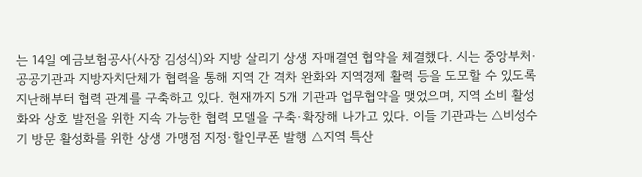는 14일 예금보험공사(사장 김성식)와 지방 살리기 상생 자매결연 협약을 체결했다. 시는 중앙부처·공공기관과 지방자치단체가 협력을 통해 지역 간 격차 완화와 지역경제 활력 등을 도모할 수 있도록 지난해부터 협력 관계를 구축하고 있다. 현재까지 5개 기관과 업무협약을 맺었으며, 지역 소비 활성화와 상호 발전을 위한 지속 가능한 협력 모델을 구축·확장해 나가고 있다. 이들 기관과는 △비성수기 방문 활성화를 위한 상생 가맹점 지정·할인쿠폰 발행 △지역 특산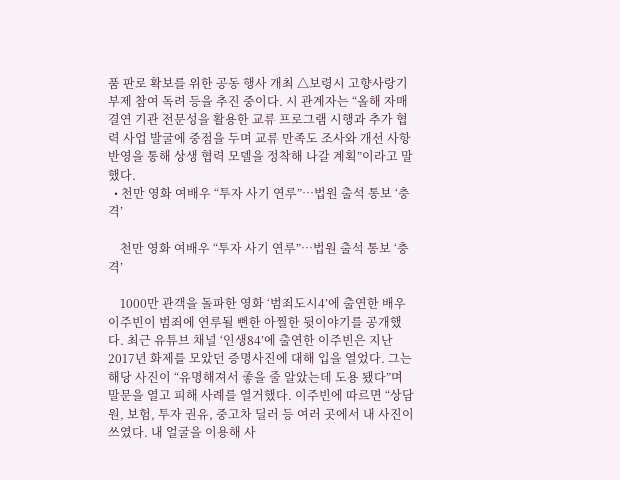품 판로 확보를 위한 공동 행사 개최 △보령시 고향사랑기부제 참여 독려 등을 추진 중이다. 시 관계자는 “올해 자매결연 기관 전문성을 활용한 교류 프로그램 시행과 추가 협력 사업 발굴에 중점을 두며 교류 만족도 조사와 개선 사항 반영을 통해 상생 협력 모델을 정착해 나갈 계획”이라고 말했다.
  • 천만 영화 여배우 “투자 사기 연루”…법원 출석 통보 ‘충격’

    천만 영화 여배우 “투자 사기 연루”…법원 출석 통보 ‘충격’

    1000만 관객을 돌파한 영화 ‘범죄도시4’에 출연한 배우 이주빈이 범죄에 연루될 뻔한 아찔한 뒷이야기를 공개했다. 최근 유튜브 채널 ‘인생84’에 출연한 이주빈은 지난 2017년 화제를 모았던 증명사진에 대해 입을 열었다. 그는 해당 사진이 “유명해져서 좋을 줄 알았는데 도용 됐다”며 말문을 열고 피해 사례를 열거했다. 이주빈에 따르면 “상담원, 보험, 투자 권유, 중고차 딜러 등 여러 곳에서 내 사진이 쓰였다. 내 얼굴을 이용해 사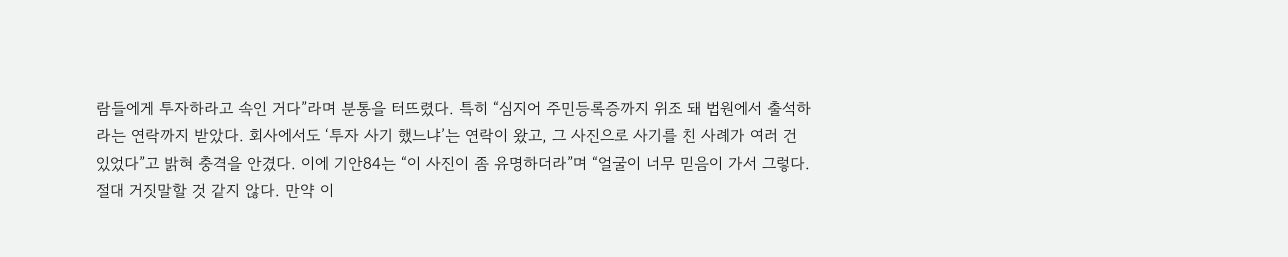람들에게 투자하라고 속인 거다”라며 분통을 터뜨렸다. 특히 “심지어 주민등록증까지 위조 돼 법원에서 출석하라는 연락까지 받았다. 회사에서도 ‘투자 사기 했느냐’는 연락이 왔고, 그 사진으로 사기를 친 사례가 여러 건 있었다”고 밝혀 충격을 안겼다. 이에 기안84는 “이 사진이 좀 유명하더라”며 “얼굴이 너무 믿음이 가서 그렇다. 절대 거짓말할 것 같지 않다. 만약 이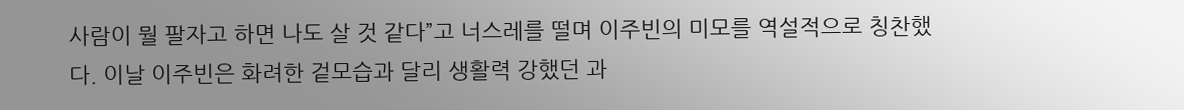사람이 뭘 팔자고 하면 나도 살 것 같다”고 너스레를 떨며 이주빈의 미모를 역설적으로 칭찬했다. 이날 이주빈은 화려한 겉모습과 달리 생활력 강했던 과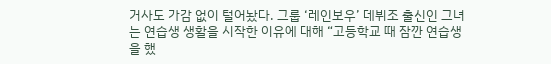거사도 가감 없이 털어놨다. 그룹 ‘레인보우’ 데뷔조 출신인 그녀는 연습생 생활을 시작한 이유에 대해 “고등학교 때 잠깐 연습생을 했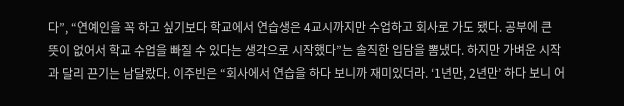다”, “연예인을 꼭 하고 싶기보다 학교에서 연습생은 4교시까지만 수업하고 회사로 가도 됐다. 공부에 큰 뜻이 없어서 학교 수업을 빠질 수 있다는 생각으로 시작했다”는 솔직한 입담을 뽐냈다. 하지만 가벼운 시작과 달리 끈기는 남달랐다. 이주빈은 “회사에서 연습을 하다 보니까 재미있더라. ‘1년만, 2년만’ 하다 보니 어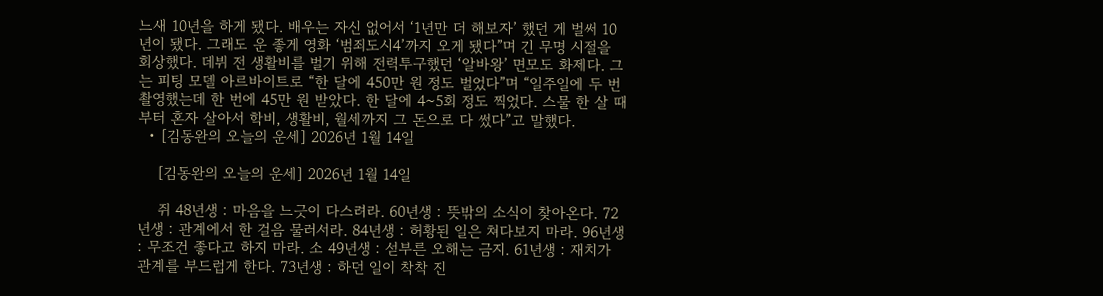느새 10년을 하게 됐다. 배우는 자신 없어서 ‘1년만 더 해보자’ 했던 게 벌써 10년이 됐다. 그래도 운 좋게 영화 ‘범죄도시4’까지 오게 됐다”며 긴 무명 시절을 회상했다. 데뷔 전 생활비를 벌기 위해 전력투구했던 ‘알바왕’ 면모도 화제다. 그는 피팅 모델 아르바이트로 “한 달에 450만 원 정도 벌었다”며 “일주일에 두 번 촬영했는데 한 번에 45만 원 받았다. 한 달에 4~5회 정도 찍었다. 스물 한 살 때부터 혼자 살아서 학비, 생활비, 월세까지 그 돈으로 다 썼다”고 말했다.
  • [김동완의 오늘의 운세] 2026년 1월 14일

    [김동완의 오늘의 운세] 2026년 1월 14일

    쥐 48년생 : 마음을 느긋이 다스려라. 60년생 : 뜻밖의 소식이 찾아온다. 72년생 : 관계에서 한 걸음 물러서라. 84년생 : 허황된 일은 쳐다보지 마라. 96년생 : 무조건 좋다고 하지 마라. 소 49년생 : 섣부른 오해는 금지. 61년생 : 재치가 관계를 부드럽게 한다. 73년생 : 하던 일이 착착 진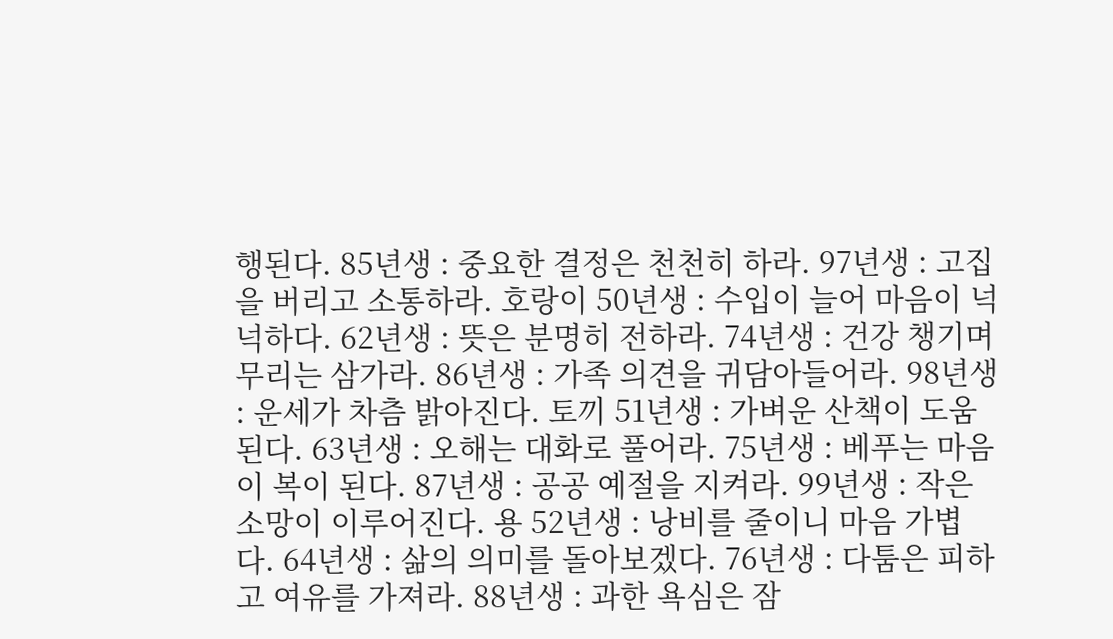행된다. 85년생 : 중요한 결정은 천천히 하라. 97년생 : 고집을 버리고 소통하라. 호랑이 50년생 : 수입이 늘어 마음이 넉넉하다. 62년생 : 뜻은 분명히 전하라. 74년생 : 건강 챙기며 무리는 삼가라. 86년생 : 가족 의견을 귀담아들어라. 98년생 : 운세가 차츰 밝아진다. 토끼 51년생 : 가벼운 산책이 도움된다. 63년생 : 오해는 대화로 풀어라. 75년생 : 베푸는 마음이 복이 된다. 87년생 : 공공 예절을 지켜라. 99년생 : 작은 소망이 이루어진다. 용 52년생 : 낭비를 줄이니 마음 가볍다. 64년생 : 삶의 의미를 돌아보겠다. 76년생 : 다툼은 피하고 여유를 가져라. 88년생 : 과한 욕심은 잠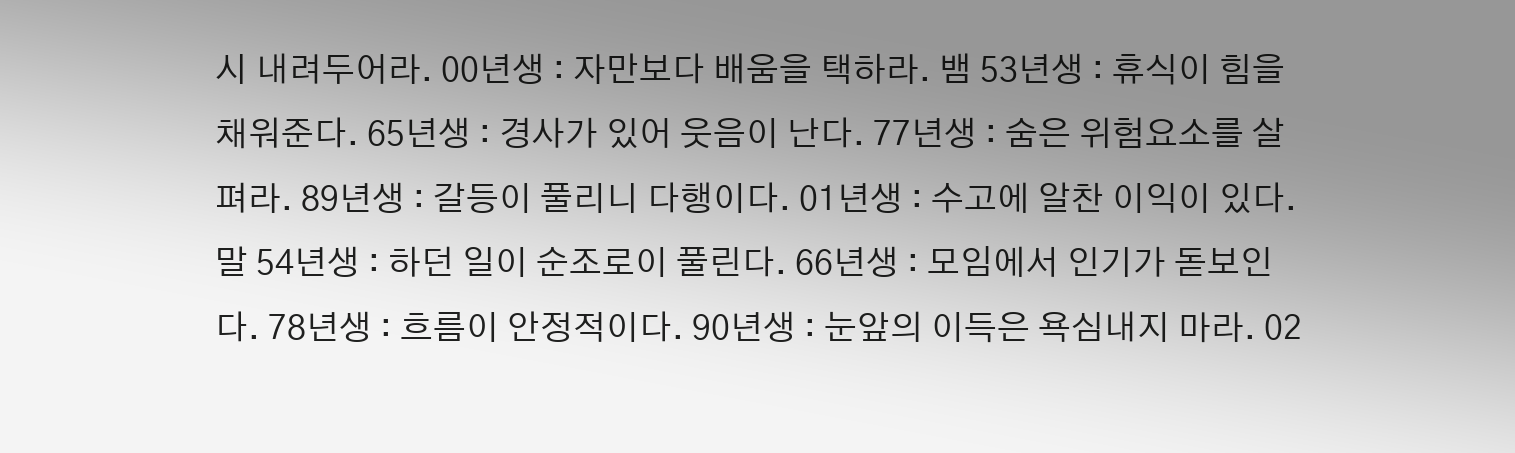시 내려두어라. 00년생 : 자만보다 배움을 택하라. 뱀 53년생 : 휴식이 힘을 채워준다. 65년생 : 경사가 있어 웃음이 난다. 77년생 : 숨은 위험요소를 살펴라. 89년생 : 갈등이 풀리니 다행이다. 01년생 : 수고에 알찬 이익이 있다. 말 54년생 : 하던 일이 순조로이 풀린다. 66년생 : 모임에서 인기가 돋보인다. 78년생 : 흐름이 안정적이다. 90년생 : 눈앞의 이득은 욕심내지 마라. 02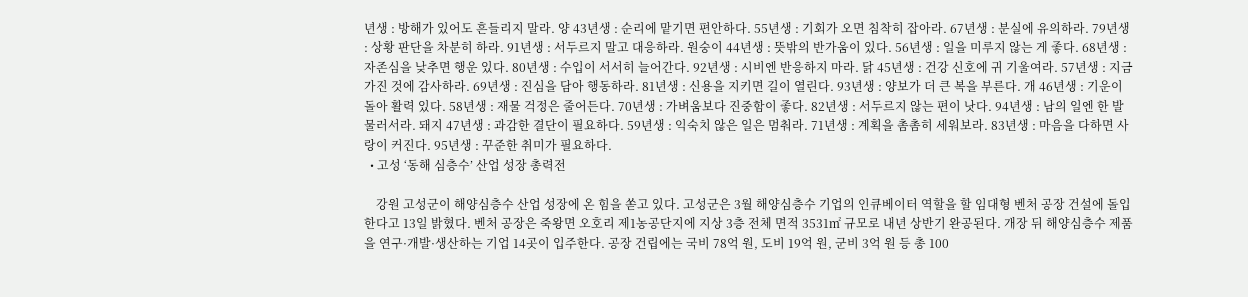년생 : 방해가 있어도 흔들리지 말라. 양 43년생 : 순리에 맡기면 편안하다. 55년생 : 기회가 오면 침착히 잡아라. 67년생 : 분실에 유의하라. 79년생 : 상황 판단을 차분히 하라. 91년생 : 서두르지 말고 대응하라. 원숭이 44년생 : 뜻밖의 반가움이 있다. 56년생 : 일을 미루지 않는 게 좋다. 68년생 : 자존심을 낮추면 행운 있다. 80년생 : 수입이 서서히 늘어간다. 92년생 : 시비엔 반응하지 마라. 닭 45년생 : 건강 신호에 귀 기울여라. 57년생 : 지금 가진 것에 감사하라. 69년생 : 진심을 담아 행동하라. 81년생 : 신용을 지키면 길이 열린다. 93년생 : 양보가 더 큰 복을 부른다. 개 46년생 : 기운이 돌아 활력 있다. 58년생 : 재물 걱정은 줄어든다. 70년생 : 가벼움보다 진중함이 좋다. 82년생 : 서두르지 않는 편이 낫다. 94년생 : 남의 일엔 한 발 물러서라. 돼지 47년생 : 과감한 결단이 필요하다. 59년생 : 익숙치 않은 일은 멈춰라. 71년생 : 계획을 촘촘히 세워보라. 83년생 : 마음을 다하면 사랑이 커진다. 95년생 : 꾸준한 취미가 필요하다.
  • 고성 ‘동해 심층수’ 산업 성장 총력전

    강원 고성군이 해양심층수 산업 성장에 온 힘을 쏟고 있다. 고성군은 3월 해양심층수 기업의 인큐베이터 역할을 할 임대형 벤처 공장 건설에 돌입한다고 13일 밝혔다. 벤처 공장은 죽왕면 오호리 제1농공단지에 지상 3층 전체 면적 3531㎡ 규모로 내년 상반기 완공된다. 개장 뒤 해양심층수 제품을 연구·개발·생산하는 기업 14곳이 입주한다. 공장 건립에는 국비 78억 원, 도비 19억 원, 군비 3억 원 등 총 100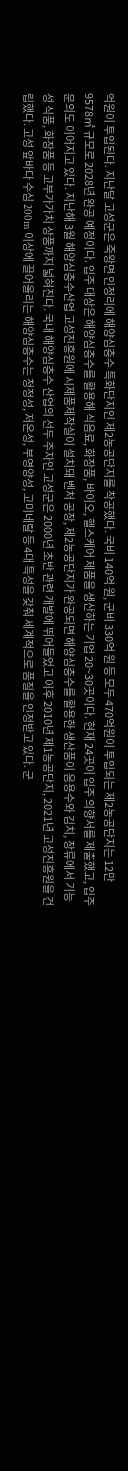억원이 투입된다. 지난달 고성군은 죽왕면 인정리에 해양심층수 특화단지인 제2농공단지를 착공했다. 국비 140억 원, 군비 330억 원 등 모두 470억원이 투입되는 제2농공단지는 12만 9578㎡ 규모로 2028년 완공 예정이다. 입주 대상은 해양심층수를 활용해 식음료, 화장품, 바이오, 헬스케어 제품을 생산하는 기업 20~30곳이다. 현재 24곳이 입주 의향서를 제출했고, 입주 문의도 이어지고 있다. 지난해 3월 해양심층수산업 고성진흥원에 시제품제작실이 설치돼 벤처 공장, 제2농공단지가 완공되면 해양심층수를 활용한 생산품이 음용수와 김치, 장류에서 기능성 식품, 화장품 등 고부가가치 상품까지 넓혀진다. 국내 해양심층수 산업의 선두 주자인 고성군은 2000년 초반 관련 개발에 뛰어들었고 이후 2010년 제1농공단지, 2021년 고성진흥원을 건립했다. 고성 앞바다 수심 200m 이상에 끌어올리는 해양심층수는 청정성, 저온성, 부영양성, 고미네랄 등 4대 특성을 갖춰 세계적으로 품질을 인정받고 있다. 군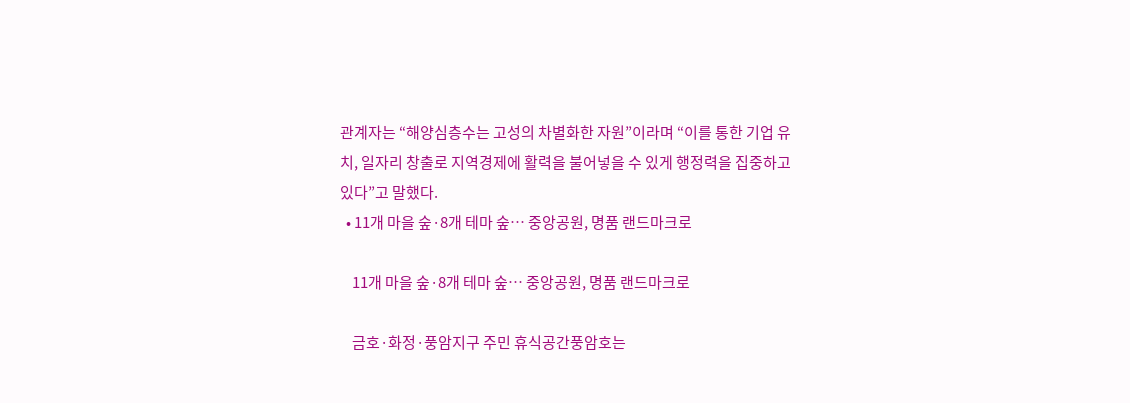관계자는 “해양심층수는 고성의 차별화한 자원”이라며 “이를 통한 기업 유치, 일자리 창출로 지역경제에 활력을 불어넣을 수 있게 행정력을 집중하고 있다”고 말했다.
  • 11개 마을 숲·8개 테마 숲… 중앙공원, 명품 랜드마크로

    11개 마을 숲·8개 테마 숲… 중앙공원, 명품 랜드마크로

    금호·화정·풍암지구 주민 휴식공간풍암호는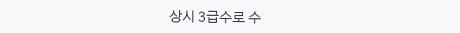상시 3급수로 수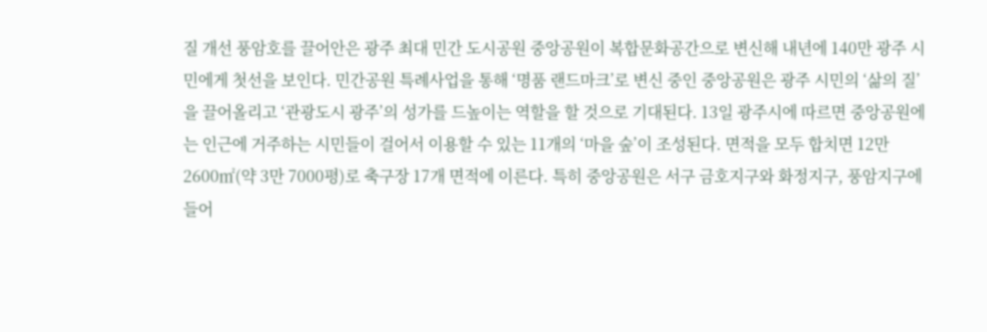질 개선 풍암호를 끌어안은 광주 최대 민간 도시공원 중앙공원이 복합문화공간으로 변신해 내년에 140만 광주 시민에게 첫선을 보인다. 민간공원 특례사업을 통해 ‘명품 랜드마크’로 변신 중인 중앙공원은 광주 시민의 ‘삶의 질’을 끌어올리고 ‘관광도시 광주’의 성가를 드높이는 역할을 할 것으로 기대된다. 13일 광주시에 따르면 중앙공원에는 인근에 거주하는 시민들이 걸어서 이용할 수 있는 11개의 ‘마을 숲’이 조성된다. 면적을 모두 합치면 12만 2600㎡(약 3만 7000평)로 축구장 17개 면적에 이른다. 특히 중앙공원은 서구 금호지구와 화정지구, 풍암지구에 들어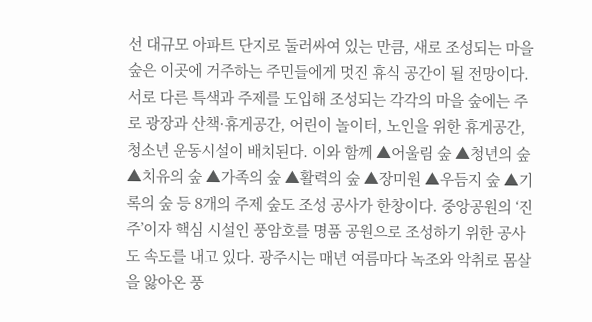선 대규모 아파트 단지로 둘러싸여 있는 만큼, 새로 조성되는 마을 숲은 이곳에 거주하는 주민들에게 멋진 휴식 공간이 될 전망이다. 서로 다른 특색과 주제를 도입해 조성되는 각각의 마을 숲에는 주로 광장과 산책·휴게공간, 어린이 놀이터, 노인을 위한 휴게공간, 청소년 운동시설이 배치된다. 이와 함께 ▲어울림 숲 ▲청년의 숲 ▲치유의 숲 ▲가족의 숲 ▲활력의 숲 ▲장미원 ▲우듬지 숲 ▲기록의 숲 등 8개의 주제 숲도 조성 공사가 한창이다. 중앙공원의 ‘진주’이자 핵심 시설인 풍암호를 명품 공원으로 조성하기 위한 공사도 속도를 내고 있다. 광주시는 매년 여름마다 녹조와 악취로 몸살을 앓아온 풍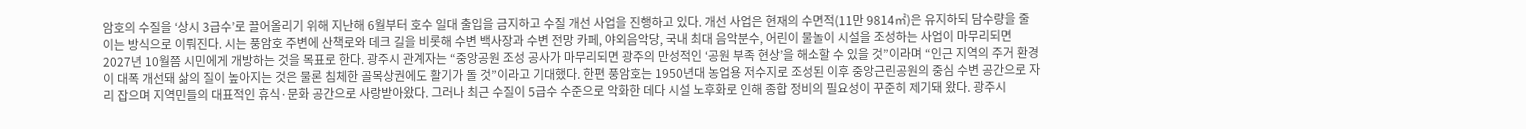암호의 수질을 ‘상시 3급수’로 끌어올리기 위해 지난해 6월부터 호수 일대 출입을 금지하고 수질 개선 사업을 진행하고 있다. 개선 사업은 현재의 수면적(11만 9814㎡)은 유지하되 담수량을 줄이는 방식으로 이뤄진다. 시는 풍암호 주변에 산책로와 데크 길을 비롯해 수변 백사장과 수변 전망 카페, 야외음악당, 국내 최대 음악분수, 어린이 물놀이 시설을 조성하는 사업이 마무리되면 2027년 10월쯤 시민에게 개방하는 것을 목표로 한다. 광주시 관계자는 “중앙공원 조성 공사가 마무리되면 광주의 만성적인 ‘공원 부족 현상’을 해소할 수 있을 것”이라며 “인근 지역의 주거 환경이 대폭 개선돼 삶의 질이 높아지는 것은 물론 침체한 골목상권에도 활기가 돌 것”이라고 기대했다. 한편 풍암호는 1950년대 농업용 저수지로 조성된 이후 중앙근린공원의 중심 수변 공간으로 자리 잡으며 지역민들의 대표적인 휴식·문화 공간으로 사랑받아왔다. 그러나 최근 수질이 5급수 수준으로 악화한 데다 시설 노후화로 인해 종합 정비의 필요성이 꾸준히 제기돼 왔다. 광주시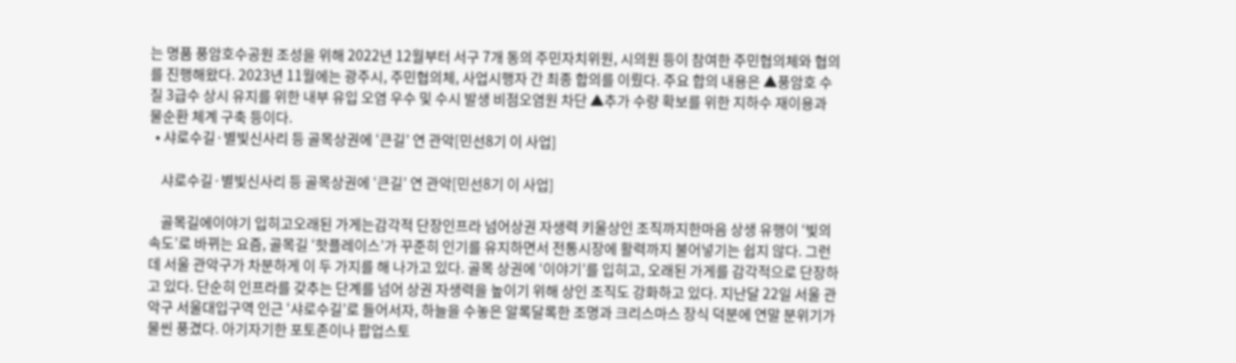는 명품 풍암호수공원 조성을 위해 2022년 12월부터 서구 7개 동의 주민자치위원, 시의원 등이 참여한 주민협의체와 협의를 진행해왔다. 2023년 11월에는 광주시, 주민협의체, 사업시행자 간 최종 합의를 이뤘다. 주요 합의 내용은 ▲풍암호 수질 3급수 상시 유지를 위한 내부 유입 오염 우수 및 수시 발생 비점오염원 차단 ▲추가 수량 확보를 위한 지하수 재이용과 물순환 체계 구축 등이다.
  • 샤로수길·별빛신사리 등 골목상권에 ‘큰길’ 연 관악[민선8기 이 사업]

    샤로수길·별빛신사리 등 골목상권에 ‘큰길’ 연 관악[민선8기 이 사업]

    골목길에이야기 입히고오래된 가게는감각적 단장인프라 넘어상권 자생력 키울상인 조직까지한마음 상생 유행이 ‘빛의 속도’로 바뀌는 요즘, 골목길 ‘핫플레이스’가 꾸준히 인기를 유지하면서 전통시장에 활력까지 불어넣기는 쉽지 않다. 그런데 서울 관악구가 차분하게 이 두 가지를 해 나가고 있다. 골목 상권에 ‘이야기’를 입히고, 오래된 가게를 감각적으로 단장하고 있다. 단순히 인프라를 갖추는 단계를 넘어 상권 자생력을 높이기 위해 상인 조직도 강화하고 있다. 지난달 22일 서울 관악구 서울대입구역 인근 ‘샤로수길’로 들어서자, 하늘을 수놓은 알록달록한 조명과 크리스마스 장식 덕분에 연말 분위기가 물씬 풍겼다. 아기자기한 포토존이나 팝업스토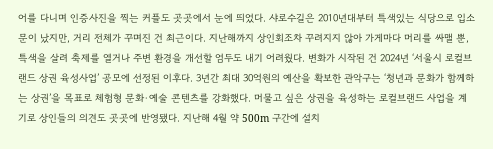어를 다니며 인증사진을 찍는 커플도 곳곳에서 눈에 띄었다. 샤로수길은 2010년대부터 특색있는 식당으로 입소문이 났지만, 거리 전체가 꾸며진 건 최근이다. 지난해까지 상인회조차 꾸려지지 않아 가게마다 머리를 싸맬 뿐, 특색을 살려 축제를 열거나 주변 환경을 개선할 엄두도 내기 어려웠다. 변화가 시작된 건 2024년 ‘서울시 로컬브랜드 상권 육성사업’ 공모에 선정된 이후다. 3년간 최대 30억원의 예산을 확보한 관악구는 ‘청년과 문화가 함께하는 상권’을 목표로 체험형 문화·예술 콘텐츠를 강화했다. 머물고 싶은 상권을 육성하는 로컬브랜드 사업을 계기로 상인들의 의견도 곳곳에 반영됐다. 지난해 4월 약 500m 구간에 설치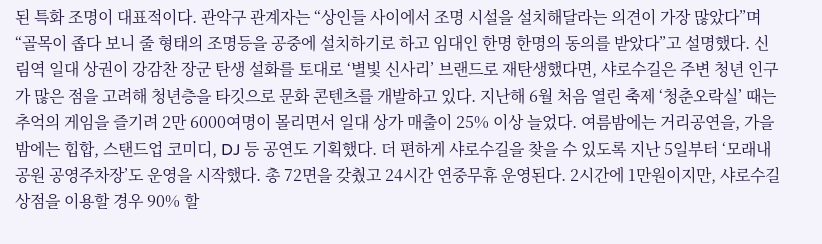된 특화 조명이 대표적이다. 관악구 관계자는 “상인들 사이에서 조명 시설을 설치해달라는 의견이 가장 많았다”며 “골목이 좁다 보니 줄 형태의 조명등을 공중에 설치하기로 하고 임대인 한명 한명의 동의를 받았다”고 설명했다. 신림역 일대 상권이 강감찬 장군 탄생 설화를 토대로 ‘별빛 신사리’ 브랜드로 재탄생했다면, 샤로수길은 주변 청년 인구가 많은 점을 고려해 청년층을 타깃으로 문화 콘텐츠를 개발하고 있다. 지난해 6월 처음 열린 축제 ‘청춘오락실’ 때는 추억의 게임을 즐기려 2만 6000여명이 몰리면서 일대 상가 매출이 25% 이상 늘었다. 여름밤에는 거리공연을, 가을밤에는 힙합, 스탠드업 코미디, DJ 등 공연도 기획했다. 더 편하게 샤로수길을 찾을 수 있도록 지난 5일부터 ‘모래내공원 공영주차장’도 운영을 시작했다. 총 72면을 갖췄고 24시간 연중무휴 운영된다. 2시간에 1만원이지만, 샤로수길 상점을 이용할 경우 90% 할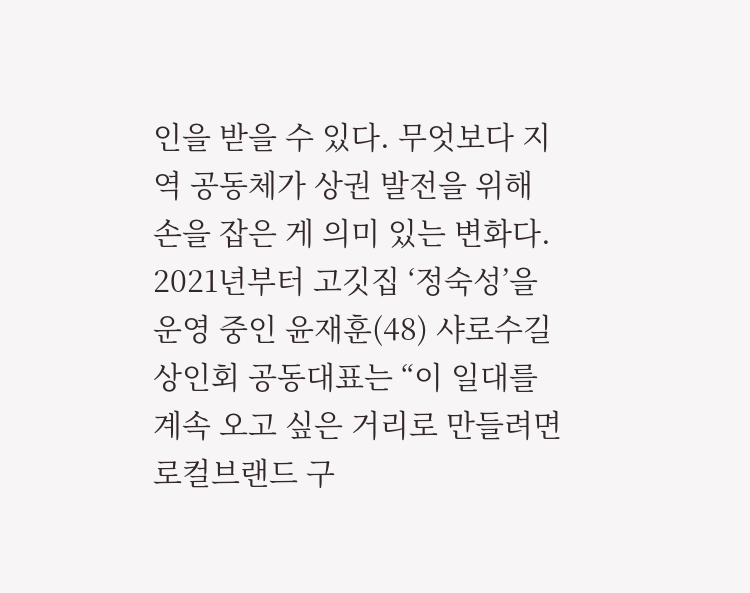인을 받을 수 있다. 무엇보다 지역 공동체가 상권 발전을 위해 손을 잡은 게 의미 있는 변화다. 2021년부터 고깃집 ‘정숙성’을 운영 중인 윤재훈(48) 샤로수길상인회 공동대표는 “이 일대를 계속 오고 싶은 거리로 만들려면 로컬브랜드 구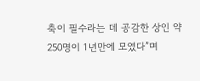축이 필수라는 데 공감한 상인 약 250명이 1년만에 모였다”며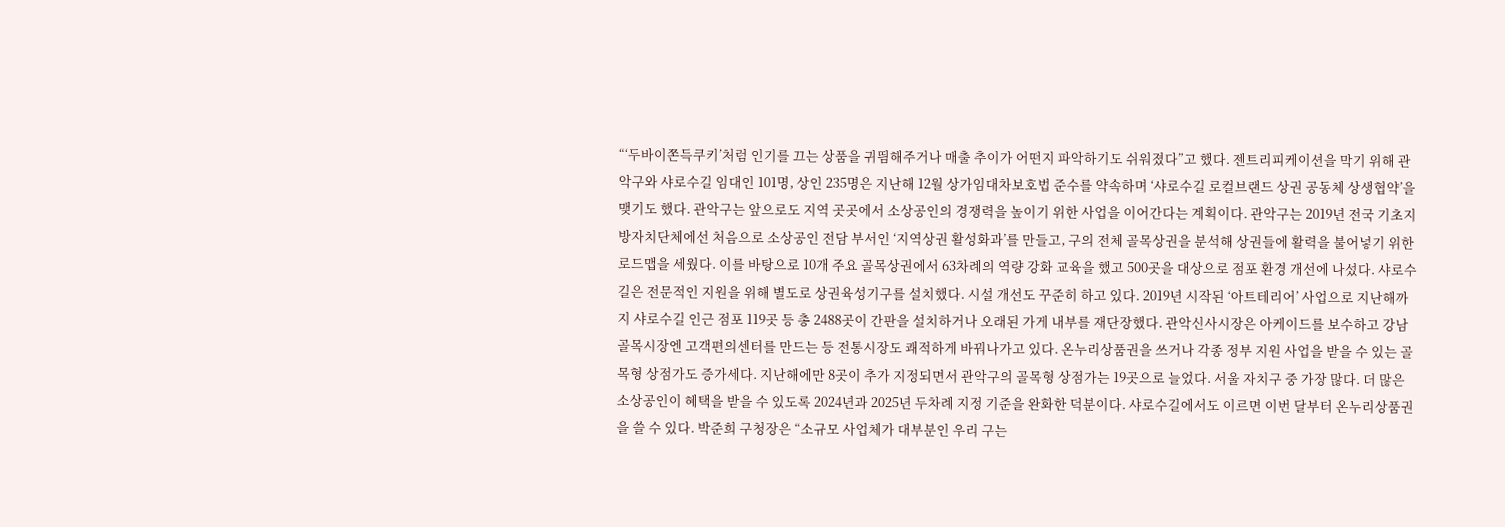“‘두바이쫀득쿠키’처럼 인기를 끄는 상품을 귀띔해주거나 매출 추이가 어떤지 파악하기도 쉬워졌다”고 했다. 젠트리피케이션을 막기 위해 관악구와 샤로수길 임대인 101명, 상인 235명은 지난해 12월 상가임대차보호법 준수를 약속하며 ‘샤로수길 로컬브랜드 상권 공동체 상생협약’을 맺기도 했다. 관악구는 앞으로도 지역 곳곳에서 소상공인의 경쟁력을 높이기 위한 사업을 이어간다는 계획이다. 관악구는 2019년 전국 기초지방자치단체에선 처음으로 소상공인 전담 부서인 ‘지역상권 활성화과’를 만들고, 구의 전체 골목상권을 분석해 상권들에 활력을 불어넣기 위한 로드맵을 세웠다. 이를 바탕으로 10개 주요 골목상권에서 63차례의 역량 강화 교육을 했고 500곳을 대상으로 점포 환경 개선에 나섰다. 샤로수길은 전문적인 지원을 위해 별도로 상권육성기구를 설치했다. 시설 개선도 꾸준히 하고 있다. 2019년 시작된 ‘아트테리어’ 사업으로 지난해까지 샤로수길 인근 점포 119곳 등 총 2488곳이 간판을 설치하거나 오래된 가게 내부를 재단장했다. 관악신사시장은 아케이드를 보수하고 강남골목시장엔 고객편의센터를 만드는 등 전통시장도 쾌적하게 바꿔나가고 있다. 온누리상품권을 쓰거나 각종 정부 지원 사업을 받을 수 있는 골목형 상점가도 증가세다. 지난해에만 8곳이 추가 지정되면서 관악구의 골목형 상점가는 19곳으로 늘었다. 서울 자치구 중 가장 많다. 더 많은 소상공인이 혜택을 받을 수 있도록 2024년과 2025년 두차례 지정 기준을 완화한 덕분이다. 샤로수길에서도 이르면 이번 달부터 온누리상품권을 쓸 수 있다. 박준희 구청장은 “소규모 사업체가 대부분인 우리 구는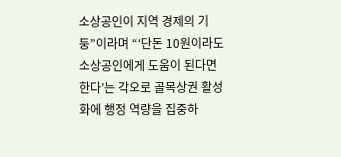소상공인이 지역 경제의 기둥”이라며 “‘단돈 10원이라도 소상공인에게 도움이 된다면 한다’는 각오로 골목상권 활성화에 행정 역량을 집중하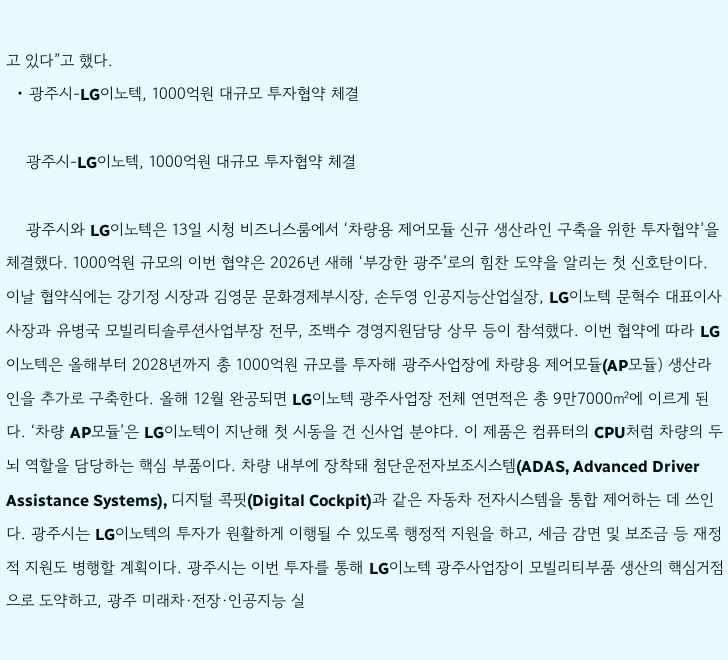고 있다”고 했다.
  • 광주시-LG이노텍, 1000억원 대규모 투자협약 체결

    광주시-LG이노텍, 1000억원 대규모 투자협약 체결

    광주시와 LG이노텍은 13일 시청 비즈니스룸에서 ‘차량용 제어모듈 신규 생산라인 구축을 위한 투자협약’을 체결했다. 1000억원 규모의 이번 협약은 2026년 새해 ‘부강한 광주’로의 힘찬 도약을 알리는 첫 신호탄이다. 이날 협약식에는 강기정 시장과 김영문 문화경제부시장, 손두영 인공지능산업실장, LG이노텍 문혁수 대표이사 사장과 유병국 모빌리티솔루션사업부장 전무, 조백수 경영지원담당 상무 등이 참석했다. 이번 협약에 따라 LG이노텍은 올해부터 2028년까지 총 1000억원 규모를 투자해 광주사업장에 차량용 제어모듈(AP모듈) 생산라인을 추가로 구축한다. 올해 12월 완공되면 LG이노텍 광주사업장 전체 연면적은 총 9만7000㎡에 이르게 된다. ‘차량 AP모듈’은 LG이노텍이 지난해 첫 시동을 건 신사업 분야다. 이 제품은 컴퓨터의 CPU처럼 차량의 두뇌 역할을 담당하는 핵심 부품이다. 차량 내부에 장착돼 첨단운전자보조시스템(ADAS, Advanced Driver Assistance Systems), 디지털 콕핏(Digital Cockpit)과 같은 자동차 전자시스템을 통합 제어하는 데 쓰인다. 광주시는 LG이노텍의 투자가 원활하게 이행될 수 있도록 행정적 지원을 하고, 세금 감면 및 보조금 등 재정적 지원도 병행할 계획이다. 광주시는 이번 투자를 통해 LG이노텍 광주사업장이 모빌리티부품 생산의 핵심거점으로 도약하고, 광주 미래차·전장·인공지능 실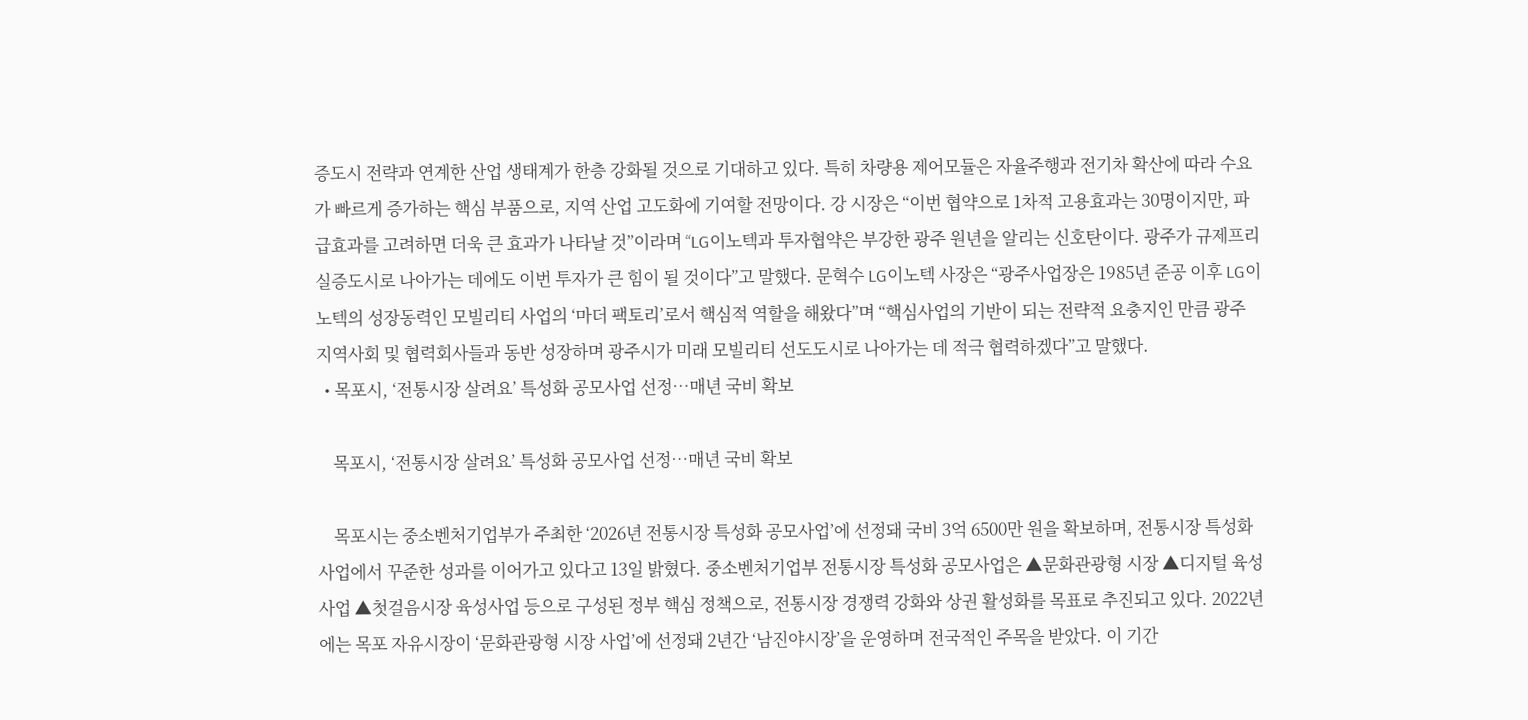증도시 전략과 연계한 산업 생태계가 한층 강화될 것으로 기대하고 있다. 특히 차량용 제어모듈은 자율주행과 전기차 확산에 따라 수요가 빠르게 증가하는 핵심 부품으로, 지역 산업 고도화에 기여할 전망이다. 강 시장은 “이번 협약으로 1차적 고용효과는 30명이지만, 파급효과를 고려하면 더욱 큰 효과가 나타날 것”이라며 “LG이노텍과 투자협약은 부강한 광주 원년을 알리는 신호탄이다. 광주가 규제프리 실증도시로 나아가는 데에도 이번 투자가 큰 힘이 될 것이다”고 말했다. 문혁수 LG이노텍 사장은 “광주사업장은 1985년 준공 이후 LG이노텍의 성장동력인 모빌리티 사업의 ‘마더 팩토리’로서 핵심적 역할을 해왔다”며 “핵심사업의 기반이 되는 전략적 요충지인 만큼 광주 지역사회 및 협력회사들과 동반 성장하며 광주시가 미래 모빌리티 선도도시로 나아가는 데 적극 협력하겠다”고 말했다.
  • 목포시, ‘전통시장 살려요’ 특성화 공모사업 선정…매년 국비 확보

    목포시, ‘전통시장 살려요’ 특성화 공모사업 선정…매년 국비 확보

    목포시는 중소벤처기업부가 주최한 ‘2026년 전통시장 특성화 공모사업’에 선정돼 국비 3억 6500만 원을 확보하며, 전통시장 특성화 사업에서 꾸준한 성과를 이어가고 있다고 13일 밝혔다. 중소벤처기업부 전통시장 특성화 공모사업은 ▲문화관광형 시장 ▲디지털 육성사업 ▲첫걸음시장 육성사업 등으로 구성된 정부 핵심 정책으로, 전통시장 경쟁력 강화와 상권 활성화를 목표로 추진되고 있다. 2022년에는 목포 자유시장이 ‘문화관광형 시장 사업’에 선정돼 2년간 ‘남진야시장’을 운영하며 전국적인 주목을 받았다. 이 기간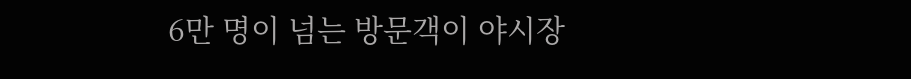6만 명이 넘는 방문객이 야시장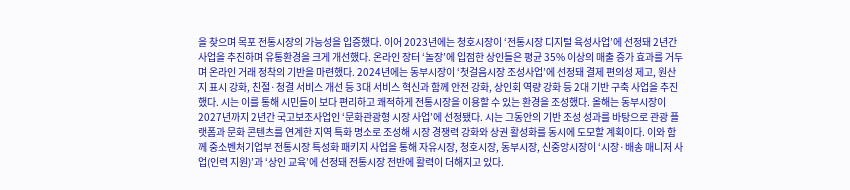을 찾으며 목포 전통시장의 가능성을 입증했다. 이어 2023년에는 청호시장이 ‘전통시장 디지털 육성사업’에 선정돼 2년간 사업을 추진하며 유통환경을 크게 개선했다. 온라인 장터 ‘놀장’에 입점한 상인들은 평균 35% 이상의 매출 증가 효과를 거두며 온라인 거래 정착의 기반을 마련했다. 2024년에는 동부시장이 ‘첫걸음시장 조성사업’에 선정돼 결제 편의성 제고, 원산지 표시 강화, 친절·청결 서비스 개선 등 3대 서비스 혁신과 함께 안전 강화, 상인회 역량 강화 등 2대 기반 구축 사업을 추진했다. 시는 이를 통해 시민들이 보다 편리하고 쾌적하게 전통시장을 이용할 수 있는 환경을 조성했다. 올해는 동부시장이 2027년까지 2년간 국고보조사업인 ‘문화관광형 시장 사업’에 선정됐다. 시는 그동안의 기반 조성 성과를 바탕으로 관광 플랫폼과 문화 콘텐츠를 연계한 지역 특화 명소로 조성해 시장 경쟁력 강화와 상권 활성화를 동시에 도모할 계획이다. 이와 함께 중소벤처기업부 전통시장 특성화 패키지 사업을 통해 자유시장, 청호시장, 동부시장, 신중앙시장이 ‘시장·배송 매니저 사업(인력 지원)’과 ‘상인 교육’에 선정돼 전통시장 전반에 활력이 더해지고 있다.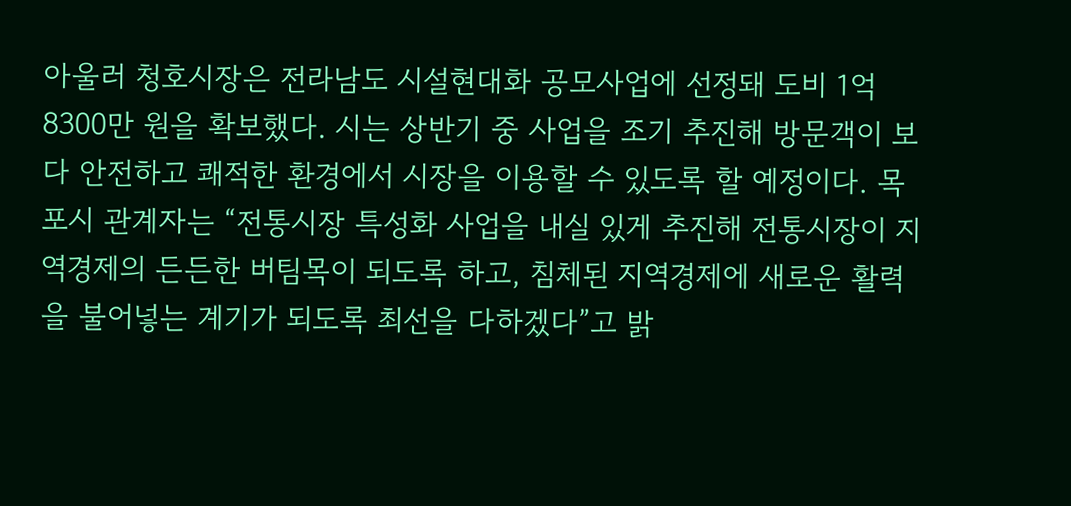아울러 청호시장은 전라남도 시설현대화 공모사업에 선정돼 도비 1억 8300만 원을 확보했다. 시는 상반기 중 사업을 조기 추진해 방문객이 보다 안전하고 쾌적한 환경에서 시장을 이용할 수 있도록 할 예정이다. 목포시 관계자는 “전통시장 특성화 사업을 내실 있게 추진해 전통시장이 지역경제의 든든한 버팀목이 되도록 하고, 침체된 지역경제에 새로운 활력을 불어넣는 계기가 되도록 최선을 다하겠다”고 밝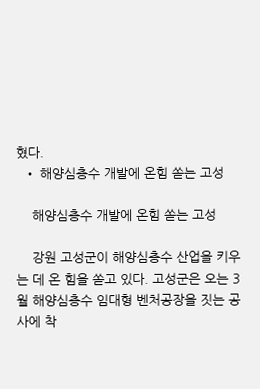혔다.
  • 해양심층수 개발에 온힘 쏟는 고성

    해양심층수 개발에 온힘 쏟는 고성

    강원 고성군이 해양심층수 산업을 키우는 데 온 힘을 쏟고 있다. 고성군은 오는 3월 해양심층수 임대형 벤처공장을 짓는 공사에 착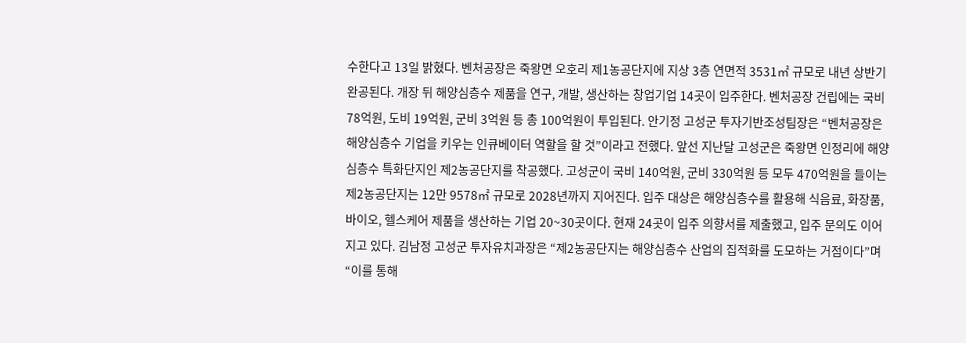수한다고 13일 밝혔다. 벤처공장은 죽왕면 오호리 제1농공단지에 지상 3층 연면적 3531㎡ 규모로 내년 상반기 완공된다. 개장 뒤 해양심층수 제품을 연구, 개발, 생산하는 창업기업 14곳이 입주한다. 벤처공장 건립에는 국비 78억원, 도비 19억원, 군비 3억원 등 총 100억원이 투입된다. 안기정 고성군 투자기반조성팀장은 “벤처공장은 해양심층수 기업을 키우는 인큐베이터 역할을 할 것”이라고 전했다. 앞선 지난달 고성군은 죽왕면 인정리에 해양심층수 특화단지인 제2농공단지를 착공했다. 고성군이 국비 140억원, 군비 330억원 등 모두 470억원을 들이는 제2농공단지는 12만 9578㎡ 규모로 2028년까지 지어진다. 입주 대상은 해양심층수를 활용해 식음료, 화장품, 바이오, 헬스케어 제품을 생산하는 기업 20~30곳이다. 현재 24곳이 입주 의향서를 제출했고, 입주 문의도 이어지고 있다. 김남정 고성군 투자유치과장은 “제2농공단지는 해양심층수 산업의 집적화를 도모하는 거점이다”며 “이를 통해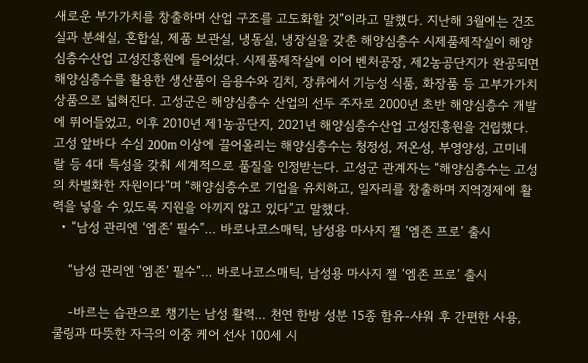새로운 부가가치를 창출하며 산업 구조를 고도화할 것”이라고 말했다. 지난해 3월에는 건조실과 분쇄실, 혼합실, 제품 보관실, 냉동실, 냉장실을 갖춘 해양심층수 시제품제작실이 해양심층수산업 고성진흥원에 들어섰다. 시제품제작실에 이어 벤처공장, 제2농공단지가 완공되면 해양심층수를 활용한 생산품이 음용수와 김치, 장류에서 기능성 식품, 화장품 등 고부가가치 상품으로 넓혀진다. 고성군은 해양심층수 산업의 선두 주자로 2000년 초반 해양심층수 개발에 뛰어들었고, 이후 2010년 제1농공단지, 2021년 해양심층수산업 고성진흥원을 건립했다. 고성 앞바다 수심 200m 이상에 끌어올리는 해양심층수는 청정성, 저온성, 부영양성, 고미네랄 등 4대 특성을 갖춰 세계적으로 품질을 인정받는다. 고성군 관계자는 “해양심층수는 고성의 차별화한 자원이다”며 “해양심층수로 기업을 유치하고, 일자리를 창출하며 지역경제에 활력을 넣을 수 있도록 지원을 아끼지 않고 있다”고 말했다.
  • “남성 관리엔 ‘엠존’ 필수”… 바로나코스매틱, 남성용 마사지 젤 ‘엠존 프로’ 출시

    “남성 관리엔 ‘엠존’ 필수”… 바로나코스매틱, 남성용 마사지 젤 ‘엠존 프로’ 출시

    -바르는 습관으로 챙기는 남성 활력… 천연 한방 성분 15종 함유-샤워 후 간편한 사용, 쿨링과 따뜻한 자극의 이중 케어 선사 100세 시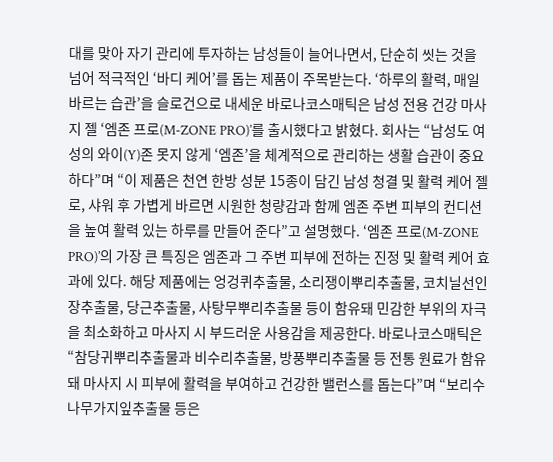대를 맞아 자기 관리에 투자하는 남성들이 늘어나면서, 단순히 씻는 것을 넘어 적극적인 ‘바디 케어’를 돕는 제품이 주목받는다. ‘하루의 활력, 매일 바르는 습관’을 슬로건으로 내세운 바로나코스매틱은 남성 전용 건강 마사지 젤 ‘엠존 프로(M-ZONE PRO)’를 출시했다고 밝혔다. 회사는 “남성도 여성의 와이(Y)존 못지 않게 ‘엠존’을 체계적으로 관리하는 생활 습관이 중요하다”며 “이 제품은 천연 한방 성분 15종이 담긴 남성 청결 및 활력 케어 젤로, 샤워 후 가볍게 바르면 시원한 청량감과 함께 엠존 주변 피부의 컨디션을 높여 활력 있는 하루를 만들어 준다”고 설명했다. ‘엠존 프로(M-ZONE PRO)’의 가장 큰 특징은 엠존과 그 주변 피부에 전하는 진정 및 활력 케어 효과에 있다. 해당 제품에는 엉겅퀴추출물, 소리쟁이뿌리추출물, 코치닐선인장추출물, 당근추출물, 사탕무뿌리추출물 등이 함유돼 민감한 부위의 자극을 최소화하고 마사지 시 부드러운 사용감을 제공한다. 바로나코스매틱은 “참당귀뿌리추출물과 비수리추출물, 방풍뿌리추출물 등 전통 원료가 함유돼 마사지 시 피부에 활력을 부여하고 건강한 밸런스를 돕는다”며 “보리수나무가지잎추출물 등은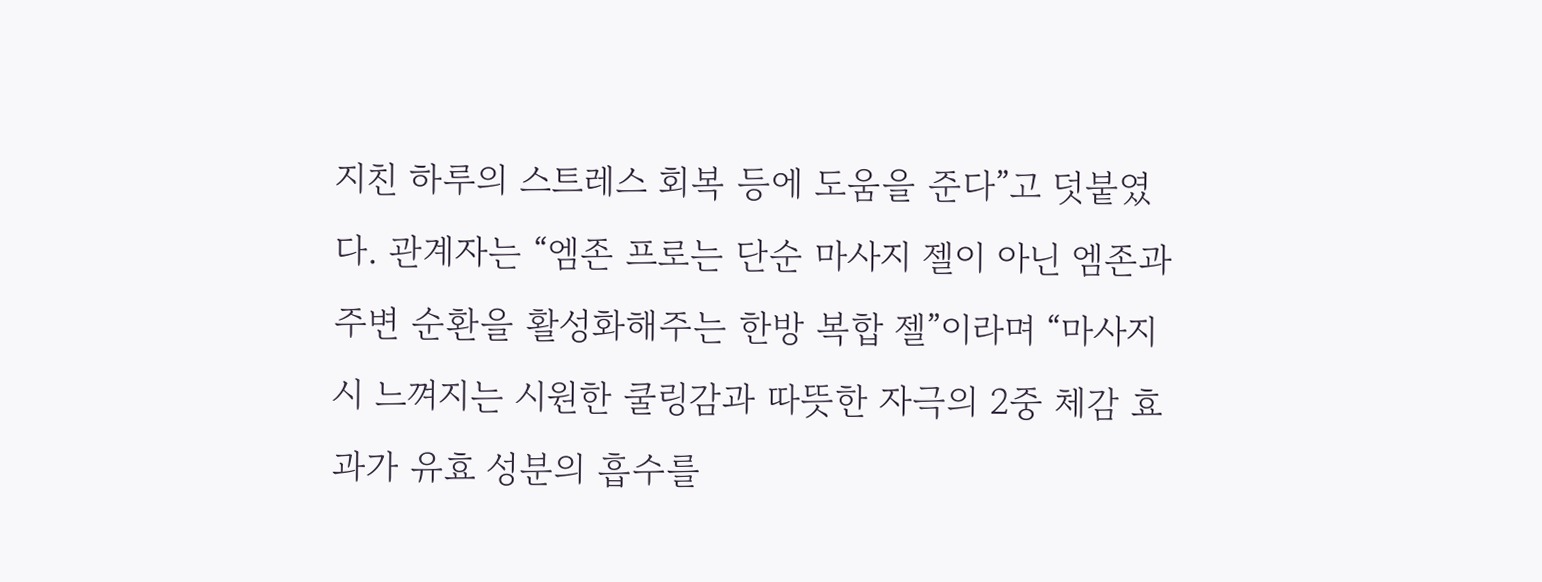지친 하루의 스트레스 회복 등에 도움을 준다”고 덧붙였다. 관계자는 “엠존 프로는 단순 마사지 젤이 아닌 엠존과 주변 순환을 활성화해주는 한방 복합 젤”이라며 “마사지 시 느껴지는 시원한 쿨링감과 따뜻한 자극의 2중 체감 효과가 유효 성분의 흡수를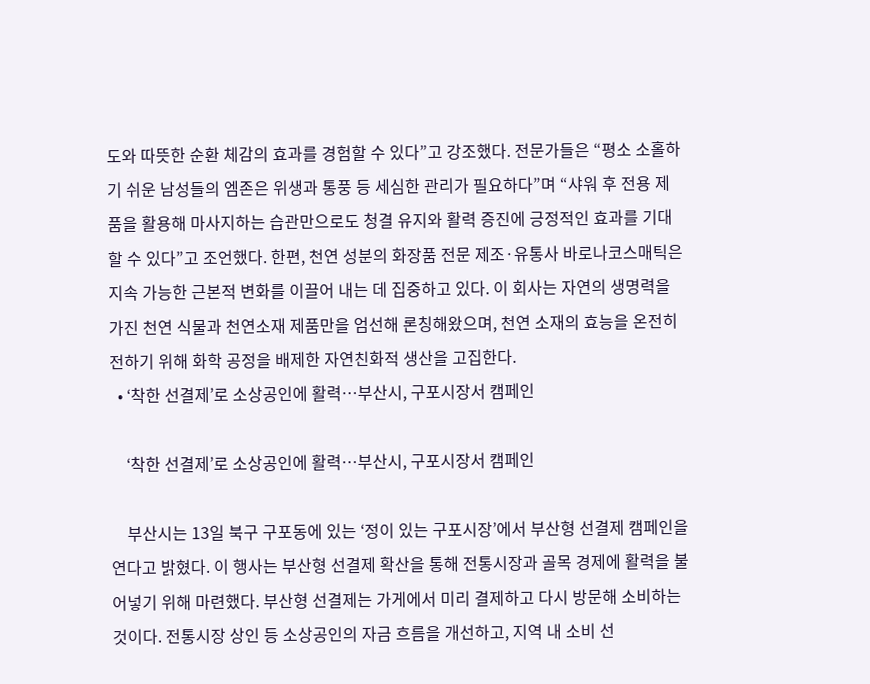도와 따뜻한 순환 체감의 효과를 경험할 수 있다”고 강조했다. 전문가들은 “평소 소홀하기 쉬운 남성들의 엠존은 위생과 통풍 등 세심한 관리가 필요하다”며 “샤워 후 전용 제품을 활용해 마사지하는 습관만으로도 청결 유지와 활력 증진에 긍정적인 효과를 기대할 수 있다”고 조언했다. 한편, 천연 성분의 화장품 전문 제조·유통사 바로나코스매틱은 지속 가능한 근본적 변화를 이끌어 내는 데 집중하고 있다. 이 회사는 자연의 생명력을 가진 천연 식물과 천연소재 제품만을 엄선해 론칭해왔으며, 천연 소재의 효능을 온전히 전하기 위해 화학 공정을 배제한 자연친화적 생산을 고집한다.
  • ‘착한 선결제’로 소상공인에 활력…부산시, 구포시장서 캠페인

    ‘착한 선결제’로 소상공인에 활력…부산시, 구포시장서 캠페인

    부산시는 13일 북구 구포동에 있는 ‘정이 있는 구포시장’에서 부산형 선결제 캠페인을 연다고 밝혔다. 이 행사는 부산형 선결제 확산을 통해 전통시장과 골목 경제에 활력을 불어넣기 위해 마련했다. 부산형 선결제는 가게에서 미리 결제하고 다시 방문해 소비하는 것이다. 전통시장 상인 등 소상공인의 자금 흐름을 개선하고, 지역 내 소비 선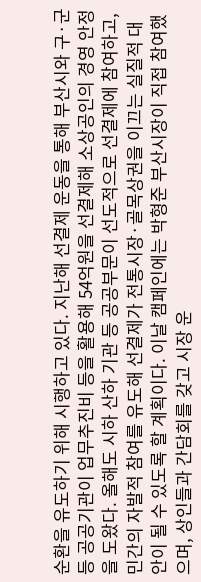순환을 유도하기 위해 시행하고 있다. 지난해 선결제 운동을 통해 부산시와 구·군 등 공공기관이 업무추진비 등을 활용해 54억원을 선결제해 소상공인의 경영 안정을 도왔다. 올해도 시하 산하 기관 등 공공부문이 선도적으로 선결제에 참여하고, 민간의 자발적 참여를 유도해 선결제가 전통시장·골목상권을 이끄는 실질적 대안이 될 수 있도록 할 계획이다. 이날 캠페인에는 박형준 부산시장이 직접 참여했으며, 상인들과 간담회를 갖고 시장 운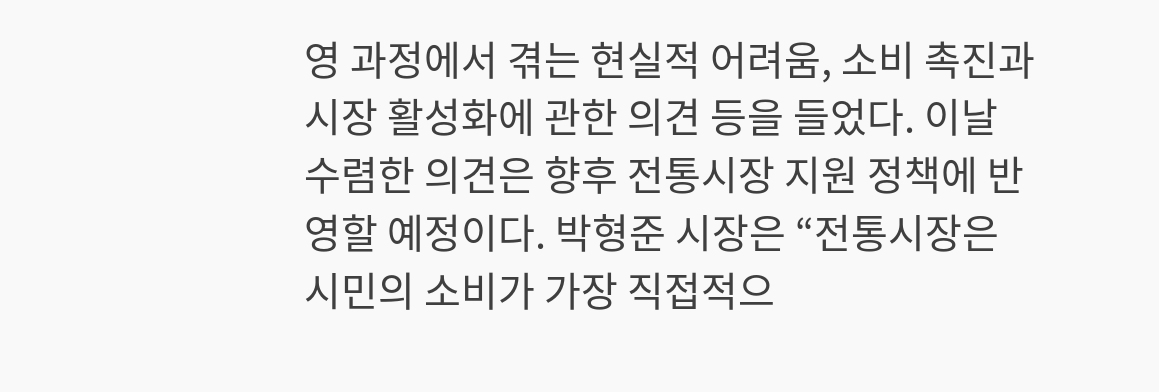영 과정에서 겪는 현실적 어려움, 소비 촉진과 시장 활성화에 관한 의견 등을 들었다. 이날 수렴한 의견은 향후 전통시장 지원 정책에 반영할 예정이다. 박형준 시장은 “전통시장은 시민의 소비가 가장 직접적으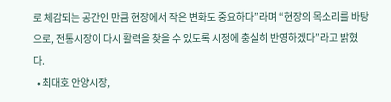로 체감되는 공간인 만큼 현장에서 작은 변화도 중요하다”라며 “현장의 목소리를 바탕으로, 전통시장이 다시 활력을 찾을 수 있도록 시정에 충실히 반영하겠다”라고 밝혔다.
  • 최대호 안양시장,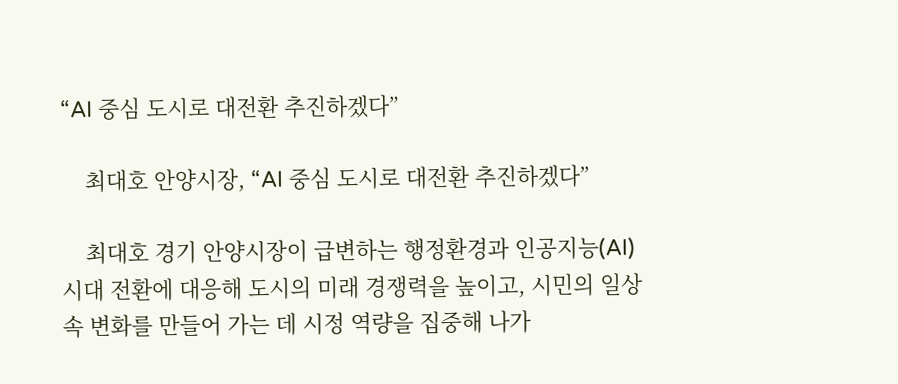“AI 중심 도시로 대전환 추진하겠다”

    최대호 안양시장, “AI 중심 도시로 대전환 추진하겠다”

    최대호 경기 안양시장이 급변하는 행정환경과 인공지능(AI) 시대 전환에 대응해 도시의 미래 경쟁력을 높이고, 시민의 일상 속 변화를 만들어 가는 데 시정 역량을 집중해 나가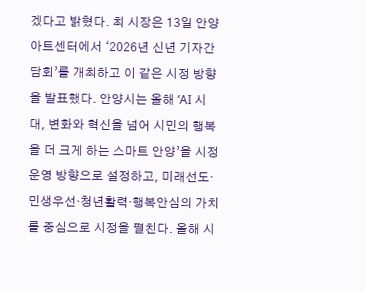겠다고 밝혔다. 최 시장은 13일 안양아트센터에서 ‘2026년 신년 기자간담회’를 개최하고 이 같은 시정 방향을 발표했다. 안양시는 올해 ‘AI 시대, 변화와 혁신을 넘어 시민의 행복을 더 크게 하는 스마트 안양’을 시정 운영 방향으로 설정하고, 미래선도·민생우선·청년활력·행복안심의 가치를 중심으로 시정을 펼친다. 올해 시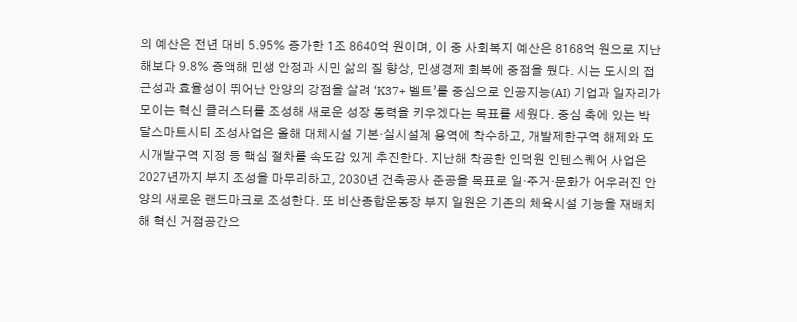의 예산은 전년 대비 5.95% 증가한 1조 8640억 원이며, 이 중 사회복지 예산은 8168억 원으로 지난해보다 9.8% 증액해 민생 안정과 시민 삶의 질 향상, 민생경제 회복에 중점을 뒀다. 시는 도시의 접근성과 효율성이 뛰어난 안양의 강점을 살려 ‘K37+ 벨트’를 중심으로 인공지능(AI) 기업과 일자리가 모이는 혁신 클러스터를 조성해 새로운 성장 동력을 키우겠다는 목표를 세웠다. 중심 축에 있는 박달스마트시티 조성사업은 올해 대체시설 기본·실시설계 용역에 착수하고, 개발제한구역 해제와 도시개발구역 지정 등 핵심 절차를 속도감 있게 추진한다. 지난해 착공한 인덕원 인텐스퀘어 사업은 2027년까지 부지 조성을 마무리하고, 2030년 건축공사 준공을 목표로 일·주거·문화가 어우러진 안양의 새로운 랜드마크로 조성한다. 또 비산종합운동장 부지 일원은 기존의 체육시설 기능을 재배치해 혁신 거점공간으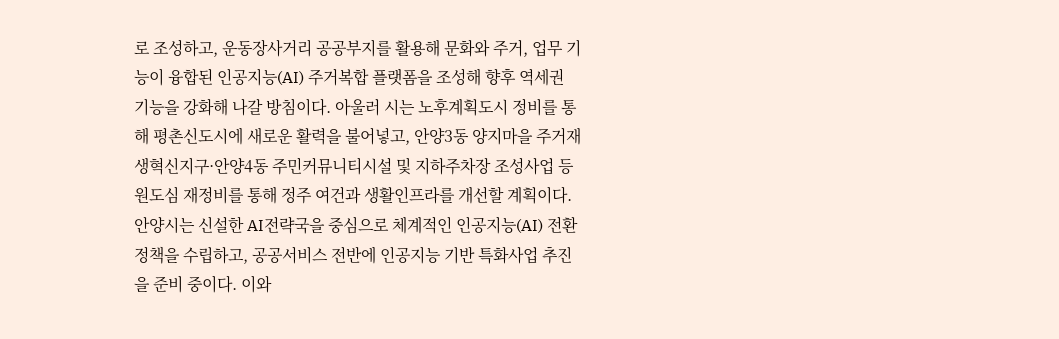로 조성하고, 운동장사거리 공공부지를 활용해 문화와 주거, 업무 기능이 융합된 인공지능(AI) 주거복합 플랫폼을 조성해 향후 역세권 기능을 강화해 나갈 방침이다. 아울러 시는 노후계획도시 정비를 통해 평촌신도시에 새로운 활력을 불어넣고, 안양3동 양지마을 주거재생혁신지구·안양4동 주민커뮤니티시설 및 지하주차장 조성사업 등 원도심 재정비를 통해 정주 여건과 생활인프라를 개선할 계획이다. 안양시는 신설한 AI전략국을 중심으로 체계적인 인공지능(AI) 전환 정책을 수립하고, 공공서비스 전반에 인공지능 기반 특화사업 추진을 준비 중이다. 이와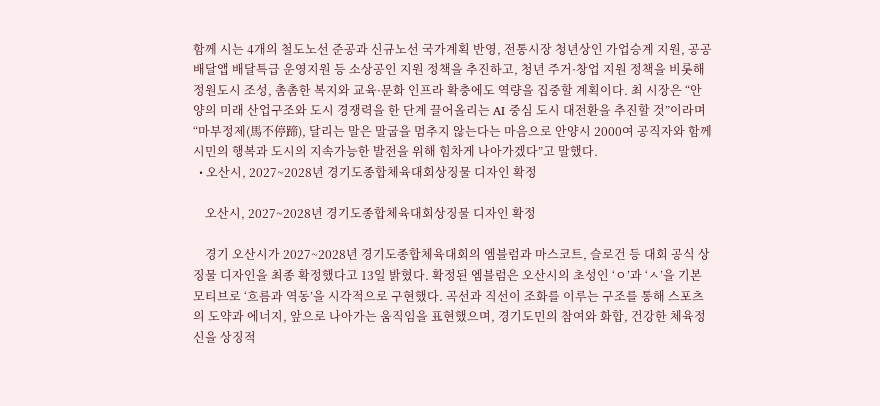함께 시는 4개의 철도노선 준공과 신규노선 국가계획 반영, 전통시장 청년상인 가업승계 지원, 공공배달앱 배달특급 운영지원 등 소상공인 지원 정책을 추진하고, 청년 주거·창업 지원 정책을 비롯해 정원도시 조성, 촘촘한 복지와 교육·문화 인프라 확충에도 역량을 집중할 계획이다. 최 시장은 “안양의 미래 산업구조와 도시 경쟁력을 한 단계 끌어올리는 AI 중심 도시 대전환을 추진할 것”이라며 “마부정제(馬不停蹄), 달리는 말은 말굽을 멈추지 않는다는 마음으로 안양시 2000여 공직자와 함께 시민의 행복과 도시의 지속가능한 발전을 위해 힘차게 나아가겠다”고 말했다.
  • 오산시, 2027~2028년 경기도종합체육대회상징물 디자인 확정

    오산시, 2027~2028년 경기도종합체육대회상징물 디자인 확정

    경기 오산시가 2027~2028년 경기도종합체육대회의 엠블럼과 마스코트, 슬로건 등 대회 공식 상징물 디자인을 최종 확정했다고 13일 밝혔다. 확정된 엠블럼은 오산시의 초성인 ‘ㅇ’과 ‘ㅅ’을 기본 모티브로 ‘흐름과 역동’을 시각적으로 구현했다. 곡선과 직선이 조화를 이루는 구조를 통해 스포츠의 도약과 에너지, 앞으로 나아가는 움직임을 표현했으며, 경기도민의 참여와 화합, 건강한 체육정신을 상징적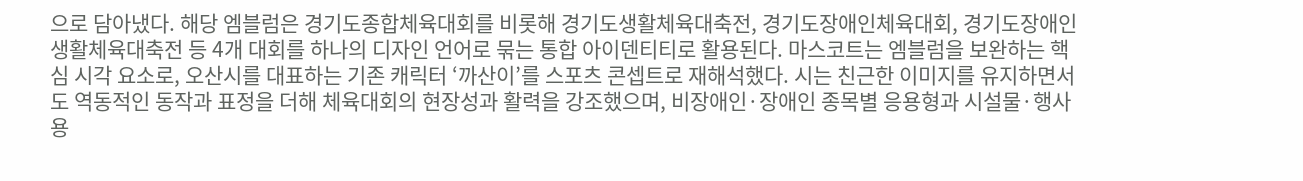으로 담아냈다. 해당 엠블럼은 경기도종합체육대회를 비롯해 경기도생활체육대축전, 경기도장애인체육대회, 경기도장애인생활체육대축전 등 4개 대회를 하나의 디자인 언어로 묶는 통합 아이덴티티로 활용된다. 마스코트는 엠블럼을 보완하는 핵심 시각 요소로, 오산시를 대표하는 기존 캐릭터 ‘까산이’를 스포츠 콘셉트로 재해석했다. 시는 친근한 이미지를 유지하면서도 역동적인 동작과 표정을 더해 체육대회의 현장성과 활력을 강조했으며, 비장애인·장애인 종목별 응용형과 시설물·행사용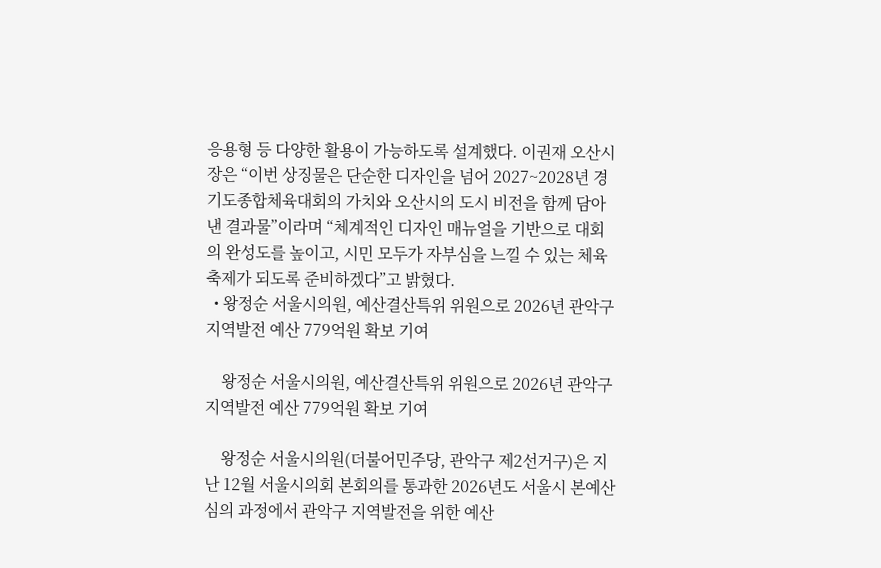응용형 등 다양한 활용이 가능하도록 설계했다. 이권재 오산시장은 “이번 상징물은 단순한 디자인을 넘어 2027~2028년 경기도종합체육대회의 가치와 오산시의 도시 비전을 함께 담아낸 결과물”이라며 “체계적인 디자인 매뉴얼을 기반으로 대회의 완성도를 높이고, 시민 모두가 자부심을 느낄 수 있는 체육 축제가 되도록 준비하겠다”고 밝혔다.
  • 왕정순 서울시의원, 예산결산특위 위원으로 2026년 관악구 지역발전 예산 779억원 확보 기여

    왕정순 서울시의원, 예산결산특위 위원으로 2026년 관악구 지역발전 예산 779억원 확보 기여

    왕정순 서울시의원(더불어민주당, 관악구 제2선거구)은 지난 12월 서울시의회 본회의를 통과한 2026년도 서울시 본예산 심의 과정에서 관악구 지역발전을 위한 예산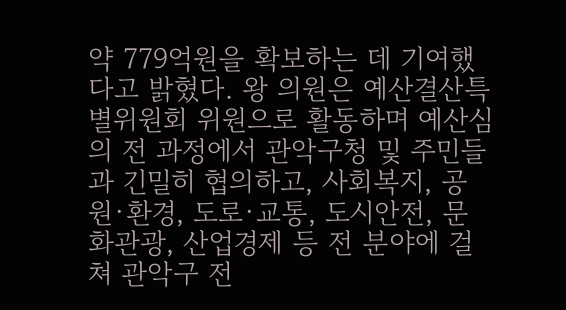약 779억원을 확보하는 데 기여했다고 밝혔다. 왕 의원은 예산결산특별위원회 위원으로 활동하며 예산심의 전 과정에서 관악구청 및 주민들과 긴밀히 협의하고, 사회복지, 공원·환경, 도로·교통, 도시안전, 문화관광, 산업경제 등 전 분야에 걸쳐 관악구 전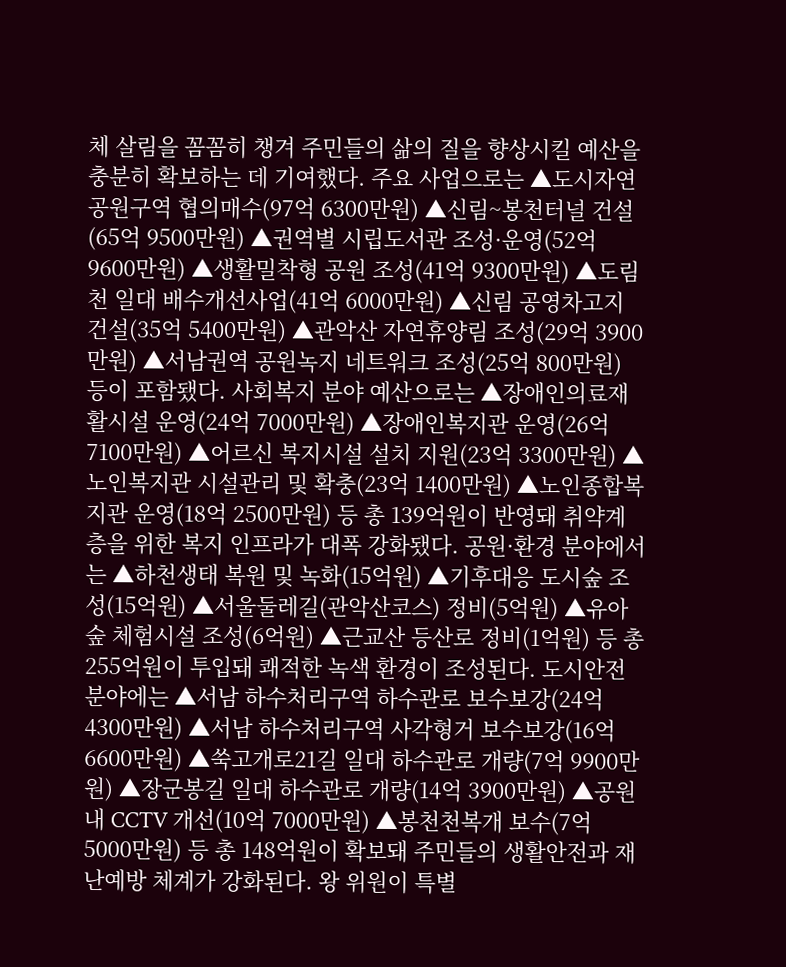체 살림을 꼼꼼히 챙겨 주민들의 삶의 질을 향상시킬 예산을 충분히 확보하는 데 기여했다. 주요 사업으로는 ▲도시자연공원구역 협의매수(97억 6300만원) ▲신림~봉천터널 건설(65억 9500만원) ▲권역별 시립도서관 조성·운영(52억 9600만원) ▲생활밀착형 공원 조성(41억 9300만원) ▲도림천 일대 배수개선사업(41억 6000만원) ▲신림 공영차고지 건설(35억 5400만원) ▲관악산 자연휴양림 조성(29억 3900만원) ▲서남권역 공원녹지 네트워크 조성(25억 800만원) 등이 포함됐다. 사회복지 분야 예산으로는 ▲장애인의료재활시설 운영(24억 7000만원) ▲장애인복지관 운영(26억 7100만원) ▲어르신 복지시설 설치 지원(23억 3300만원) ▲노인복지관 시설관리 및 확충(23억 1400만원) ▲노인종합복지관 운영(18억 2500만원) 등 총 139억원이 반영돼 취약계층을 위한 복지 인프라가 대폭 강화됐다. 공원·환경 분야에서는 ▲하천생태 복원 및 녹화(15억원) ▲기후대응 도시숲 조성(15억원) ▲서울둘레길(관악산코스) 정비(5억원) ▲유아숲 체험시설 조성(6억원) ▲근교산 등산로 정비(1억원) 등 총 255억원이 투입돼 쾌적한 녹색 환경이 조성된다. 도시안전 분야에는 ▲서남 하수처리구역 하수관로 보수보강(24억 4300만원) ▲서남 하수처리구역 사각형거 보수보강(16억 6600만원) ▲쑥고개로21길 일대 하수관로 개량(7억 9900만원) ▲장군봉길 일대 하수관로 개량(14억 3900만원) ▲공원 내 CCTV 개선(10억 7000만원) ▲봉천천복개 보수(7억 5000만원) 등 총 148억원이 확보돼 주민들의 생활안전과 재난예방 체계가 강화된다. 왕 위원이 특별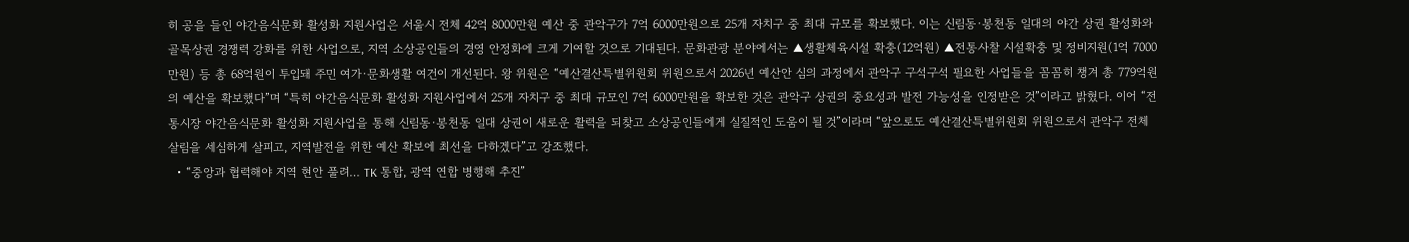히 공을 들인 야간음식문화 활성화 지원사업은 서울시 전체 42억 8000만원 예산 중 관악구가 7억 6000만원으로 25개 자치구 중 최대 규모를 확보했다. 이는 신림동·봉천동 일대의 야간 상권 활성화와 골목상권 경쟁력 강화를 위한 사업으로, 지역 소상공인들의 경영 안정화에 크게 기여할 것으로 기대된다. 문화관광 분야에서는 ▲생활체육시설 확충(12억원) ▲전통사찰 시설확충 및 정비지원(1억 7000만원) 등 총 68억원이 투입돼 주민 여가·문화생활 여건이 개선된다. 왕 위원은 “예산결산특별위원회 위원으로서 2026년 예산안 심의 과정에서 관악구 구석구석 필요한 사업들을 꼼꼼히 챙겨 총 779억원의 예산을 확보했다”며 “특히 야간음식문화 활성화 지원사업에서 25개 자치구 중 최대 규모인 7억 6000만원을 확보한 것은 관악구 상권의 중요성과 발전 가능성을 인정받은 것”이라고 밝혔다. 이어 “전통시장 야간음식문화 활성화 지원사업을 통해 신림동·봉천동 일대 상권이 새로운 활력을 되찾고 소상공인들에게 실질적인 도움이 될 것”이라며 “앞으로도 예산결산특별위원회 위원으로서 관악구 전체 살림을 세심하게 살피고, 지역발전을 위한 예산 확보에 최선을 다하겠다”고 강조했다.
  • “중앙과 협력해야 지역 현안 풀려… TK 통합, 광역 연합 병행해 추진”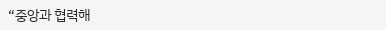“중앙과 협력해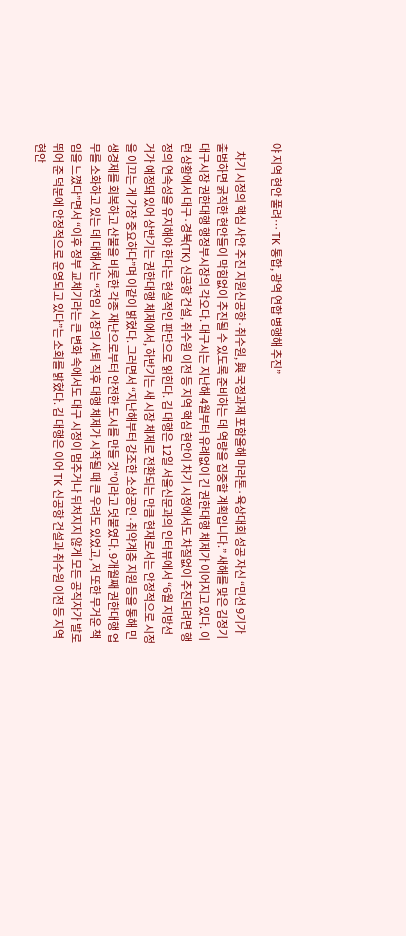야 지역 현안 풀려… TK 통합, 광역 연합 병행해 추진”

    차기 시정의 핵심 사안 추진 지원신공항·취수원, 與 국정과제 포함올해 마라톤·육상대회 성공 자신 “민선 9기가 출범하면 굵직한 현안들이 막힘없이 추진될 수 있도록 준비하는 데 역량을 집중할 계획입니다.” 새해를 맞은 김정기 대구시장 권한대행 행정부시장의 각오다. 대구시는 지난해 4월부터 유례없이 긴 권한대행 체제가 이어지고 있다. 이런 상황에서 대구·경북(TK) 신공항 건설, 취수원 이전 등 지역 핵심 현안이 차기 시정에서도 차질없이 추진되려면 행정의 연속성을 유지해야 한다는 현실적인 판단으로 읽힌다. 김 대행은 12일 서울신문과의 인터뷰에서 “6월 지방선거가 예정돼 있어 상반기는 권한대행 체제에서, 하반기는 새 시장 체제로 전환되는 만큼 현재로서는 안정적으로 시정을 이끄는 게 가장 중요하다”며 이같이 밝혔다. 그러면서 “지난해부터 강조한 소상공인·취약계층 지원 등을 통해 민생경제를 회복하고 산불을 비롯한 각종 재난으로부터 안전한 도시를 만들 것”이라고 덧붙였다. 9개월째 권한대행 업무를 소화하고 있는 데 대해서는 “전임 시장의 사퇴 직후 대행 체제가 시작될 때 큰 우려도 있었고, 저 또한 무거운 책임을 느꼈다”면서 “이후 정부 교체기라는 큰 변화 속에서도 대구 시정이 멈추거나 뒤처지지 않게 모든 공직자가 발로 뛰어 준 덕분에 안정적으로 운영되고 있다”는 소회를 밝혔다. 김 대행은 이어 TK 신공항 건설과 취수원 이전 등 지역 현안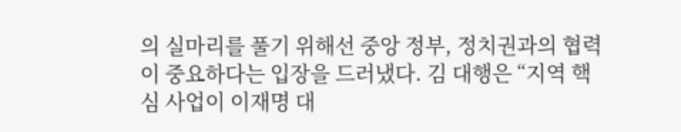의 실마리를 풀기 위해선 중앙 정부, 정치권과의 협력이 중요하다는 입장을 드러냈다. 김 대행은 “지역 핵심 사업이 이재명 대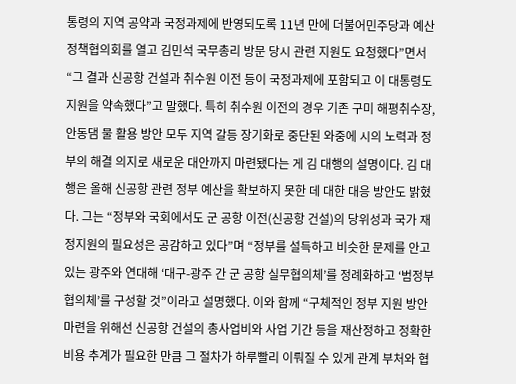통령의 지역 공약과 국정과제에 반영되도록 11년 만에 더불어민주당과 예산정책협의회를 열고 김민석 국무총리 방문 당시 관련 지원도 요청했다”면서 “그 결과 신공항 건설과 취수원 이전 등이 국정과제에 포함되고 이 대통령도 지원을 약속했다”고 말했다. 특히 취수원 이전의 경우 기존 구미 해평취수장, 안동댐 물 활용 방안 모두 지역 갈등 장기화로 중단된 와중에 시의 노력과 정부의 해결 의지로 새로운 대안까지 마련됐다는 게 김 대행의 설명이다. 김 대행은 올해 신공항 관련 정부 예산을 확보하지 못한 데 대한 대응 방안도 밝혔다. 그는 “정부와 국회에서도 군 공항 이전(신공항 건설)의 당위성과 국가 재정지원의 필요성은 공감하고 있다”며 “정부를 설득하고 비슷한 문제를 안고 있는 광주와 연대해 ‘대구-광주 간 군 공항 실무협의체’를 정례화하고 ‘범정부 협의체’를 구성할 것”이라고 설명했다. 이와 함께 “구체적인 정부 지원 방안 마련을 위해선 신공항 건설의 총사업비와 사업 기간 등을 재산정하고 정확한 비용 추계가 필요한 만큼 그 절차가 하루빨리 이뤄질 수 있게 관계 부처와 협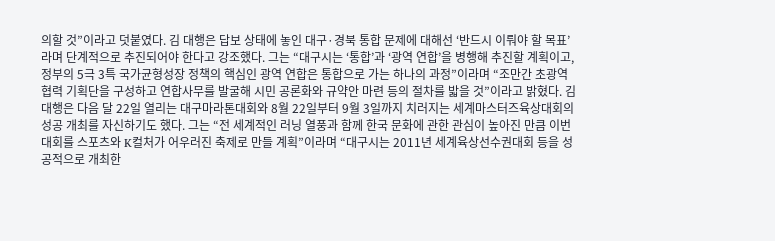의할 것”이라고 덧붙였다. 김 대행은 답보 상태에 놓인 대구·경북 통합 문제에 대해선 ‘반드시 이뤄야 할 목표’라며 단계적으로 추진되어야 한다고 강조했다. 그는 “대구시는 ‘통합’과 ‘광역 연합’을 병행해 추진할 계획이고, 정부의 5극 3특 국가균형성장 정책의 핵심인 광역 연합은 통합으로 가는 하나의 과정”이라며 “조만간 초광역협력 기획단을 구성하고 연합사무를 발굴해 시민 공론화와 규약안 마련 등의 절차를 밟을 것”이라고 밝혔다. 김 대행은 다음 달 22일 열리는 대구마라톤대회와 8월 22일부터 9월 3일까지 치러지는 세계마스터즈육상대회의 성공 개최를 자신하기도 했다. 그는 “전 세계적인 러닝 열풍과 함께 한국 문화에 관한 관심이 높아진 만큼 이번 대회를 스포츠와 K컬처가 어우러진 축제로 만들 계획”이라며 “대구시는 2011년 세계육상선수권대회 등을 성공적으로 개최한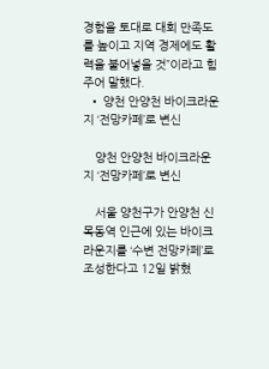경험을 토대로 대회 만족도를 높이고 지역 경제에도 활력을 불어넣을 것”이라고 힘주어 말했다.
  • 양천 안양천 바이크라운지 ‘전망카페’로 변신

    양천 안양천 바이크라운지 ‘전망카페’로 변신

    서울 양천구가 안양천 신목동역 인근에 있는 바이크라운지를 ‘수변 전망카페’로 조성한다고 12일 밝혔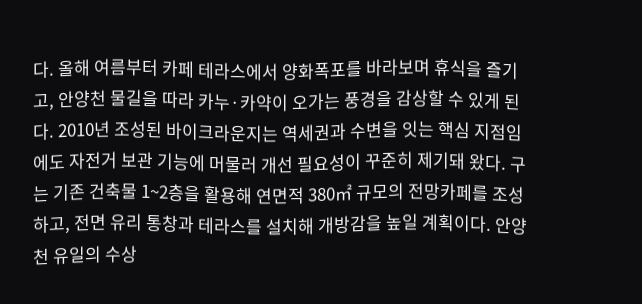다. 올해 여름부터 카페 테라스에서 양화폭포를 바라보며 휴식을 즐기고, 안양천 물길을 따라 카누·카약이 오가는 풍경을 감상할 수 있게 된다. 2010년 조성된 바이크라운지는 역세권과 수변을 잇는 핵심 지점임에도 자전거 보관 기능에 머물러 개선 필요성이 꾸준히 제기돼 왔다. 구는 기존 건축물 1~2층을 활용해 연면적 380㎡ 규모의 전망카페를 조성하고, 전면 유리 통창과 테라스를 설치해 개방감을 높일 계획이다. 안양천 유일의 수상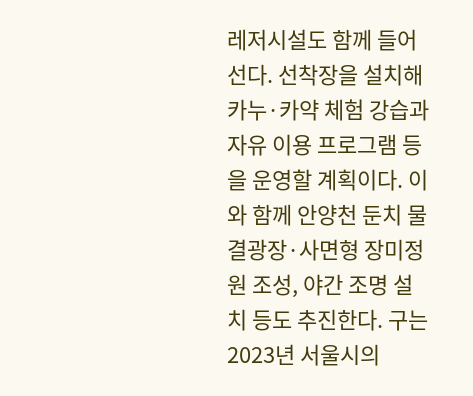레저시설도 함께 들어선다. 선착장을 설치해 카누·카약 체험 강습과 자유 이용 프로그램 등을 운영할 계획이다. 이와 함께 안양천 둔치 물결광장·사면형 장미정원 조성, 야간 조명 설치 등도 추진한다. 구는 2023년 서울시의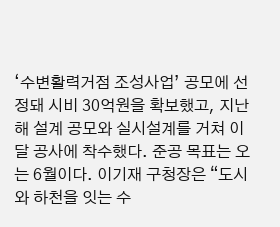‘수변활력거점 조성사업’ 공모에 선정돼 시비 30억원을 확보했고, 지난해 설계 공모와 실시설계를 거쳐 이달 공사에 착수했다. 준공 목표는 오는 6월이다. 이기재 구청장은 “도시와 하천을 잇는 수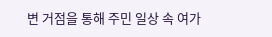변 거점을 통해 주민 일상 속 여가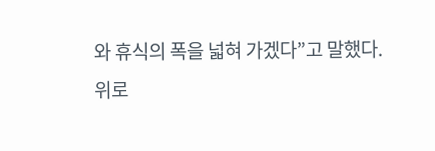와 휴식의 폭을 넓혀 가겠다”고 말했다.
위로